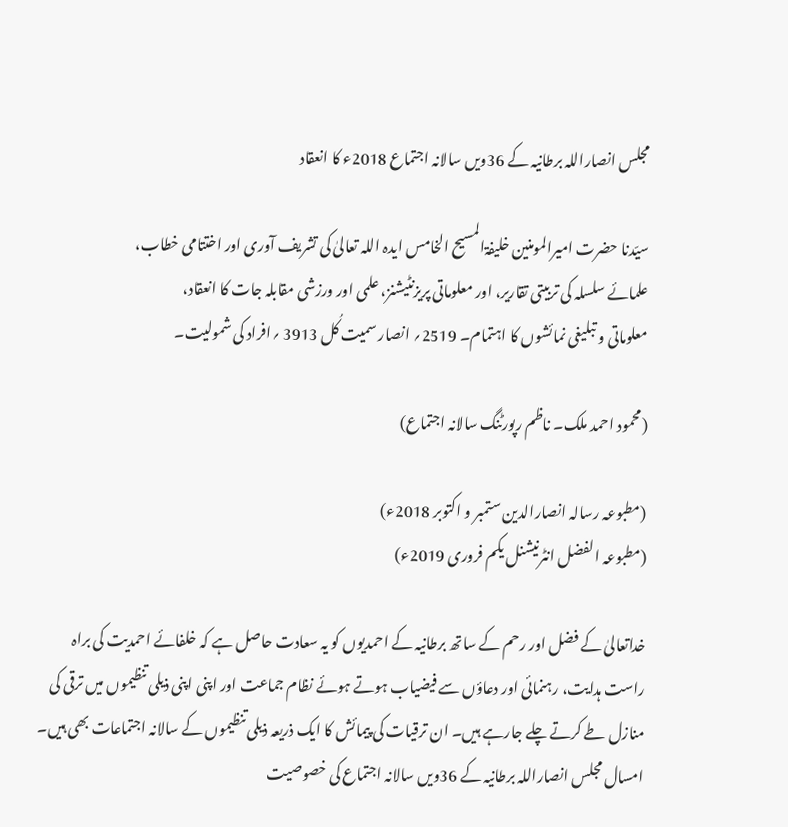مجلس انصاراللہ برطانیہ کے 36ویں سالانہ اجتماع 2018ء کا انعقاد

سیّدنا حضرت امیرالمومنین خلیفۃالمسیح الخامس ایدہ اللہ تعالیٰ کی تشریف آوری اور اختتامی خطاب،
علمائے سلسلہ کی تربیتی تقاریر، اور معلوماتی پریزنٹیشنز، علمی اور ورزشی مقابلہ جات کا انعقاد،
معلوماتی و تبلیغی نمائشوں کا اہتمام۔ 2519؍ انصار سمیت کُل 3913 ؍افراد کی شمولیت۔

(محمود احمد ملک۔ ناظم رپورٹنگ سالانہ اجتماع)

(مطبوعہ رسالہ انصارالدین ستمبر و اکتوبر 2018ء)
(مطبوعہ الفضل انٹرنیشنل یکم فروری 2019ء)

خداتعالیٰ کے فضل اور رحم کے ساتھ برطانیہ کے احمدیوں کو یہ سعادت حاصل ہے کہ خلفائے احمدیت کی براہ راست ہدایت، رہنمائی اور دعاؤں سے فیضیاب ہوتے ہوئے نظام جماعت اور اپنی اپنی ذیلی تنظیموں میں ترقی کی منازل طے کرتے چلے جارہے ہیں۔ ان ترقیات کی پیمائش کا ایک ذریعہ ذیلی تنظیموں کے سالانہ اجتماعات بھی ہیں۔ امسال مجلس انصاراللہ برطانیہ کے 36ویں سالانہ اجتماع کی خصوصیت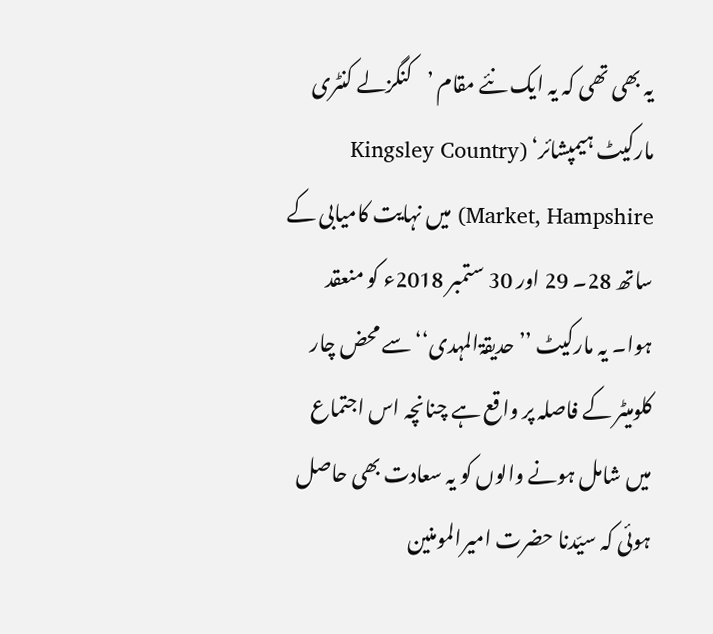یہ بھی تھی کہ یہ ایک نئے مقام ’کنگزلے کنٹری مارکیٹ ہیمپشائر‘ (Kingsley Country Market, Hampshire) میں نہایت کامیابی کے ساتھ 28۔ 29 اور 30 ستمبر 2018ء کو منعقد ہوا۔ یہ مارکیٹ ’’حدیقۃالمہدی‘‘ سے محض چار کلومیٹر کے فاصلہ پر واقع ہے چنانچہ اس اجتماع میں شامل ہونے والوں کو یہ سعادت بھی حاصل ہوئی کہ سیّدنا حضرت امیرالمومنین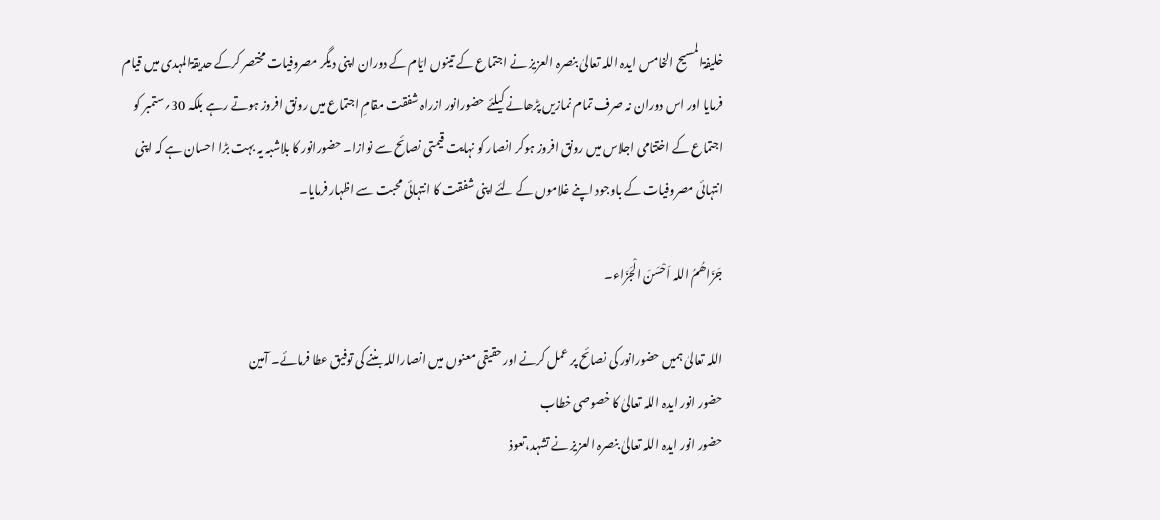خلیفۃالمسیح الخامس ایدہ اللہ تعالیٰ بنصرہ العزیز نے اجتماع کے تینوں ایّام کے دوران اپنی دیگر مصروفیات مختصر کرکے حدیقۃالمہدی میں قیام فرمایا اور اس دوران نہ صرف تمام نمازیں پڑھانے کیلئے حضورانور ازراہ شفقت مقامِ اجتماع میں رونق افروز ہوتے رہے بلکہ 30؍ستمبر کو اجتماع کے اختتامی اجلاس میں رونق افروز ہوکر انصار کو نہایت قیمتی نصائح سے نوازا۔ حضورانور کا بلاشبہ یہ بہت بڑا احسان ہے کہ اپنی انتہائی مصروفیات کے باوجود اپنے غلاموں کے لئے اپنی شفقت کا انتہائی محبت سے اظہار فرمایا۔

جَزَاھُمُ اللہ اَحْسَنَ الْجَزَاء۔

اللہ تعالیٰ ہمیں حضورانور کی نصائح پر عمل کرنے اور حقیقی معنوں میں انصاراللہ بننے کی توفیق عطا فرمائے۔ آمین
حضور انور ایدہ اللہ تعالیٰ کا خصوصی خطاب
حضور انور ایدہ اللہ تعالیٰ بنصرہ العزیز نے تشہد،تعوذ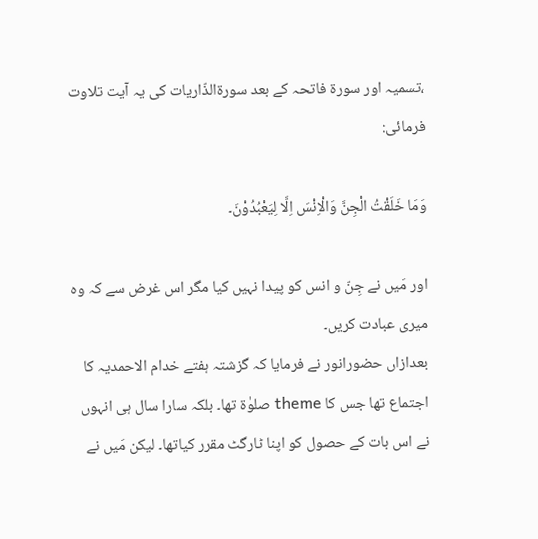،تسمیہ اور سورۃ فاتحہ کے بعد سورۃالذّاریات کی یہ آیت تلاوت فرمائی:

وَمَا خَلَقْتُ الْجِنَّ وَالْاِنْسَ اِلَّا لِیَعْبُدُوْنَ۔

اور مَیں نے جِنّ و انس کو پیدا نہیں کیا مگر اس غرض سے کہ وہ میری عبادت کریں۔
بعدازاں حضورانور نے فرمایا کہ گزشتہ ہفتے خدام الاحمدیہ کا اجتماع تھا جس کا theme صلوٰۃ تھا۔ بلکہ سارا سال ہی انہوں نے اس بات کے حصول کو اپنا ٹارگٹ مقرر کیاتھا۔ لیکن مَیں نے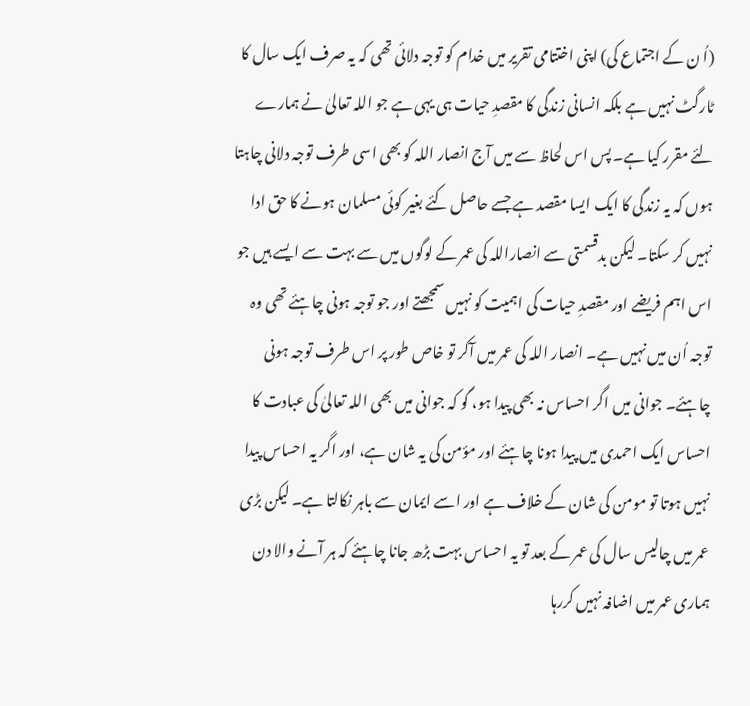(اُ ن کے اجتماع کی) اپنی اختتامی تقریر میں خدام کو توجہ دلائی تھی کہ یہ صرف ایک سال کا ٹارگٹ نہیں ہے بلکہ انسانی زندگی کا مقصدِ حیات ہی یہی ہے جو اللہ تعالیٰ نے ہمارے لئے مقرر کیا ہے۔ پس اس لحاظ سے میں آج انصار اللہ کو بھی اسی طرف توجہ دلانی چاہتا ہوں کہ یہ زندگی کا ایک ایسا مقصد ہے جسے حاصل کئے بغیر کوئی مسلمان ہونے کا حق ادا نہیں کر سکتا۔ لیکن بدقسمتی سے انصاراللہ کی عمر کے لوگوں میں سے بہت سے ایسے ہیں جو اس اہم فریضے اور مقصدِ حیات کی اہمیت کو نہیں سمجھتے اور جو توجہ ہونی چاہئے تھی وہ توجہ اُن میں نہیں ہے۔ انصار اللہ کی عمر میں آکر تو خاص طور پر اس طرف توجہ ہونی چاہئے۔ جوانی میں اگر احساس نہ بھی پیدا ہو، گو کہ جوانی میں بھی اللہ تعالیٰ کی عبادت کا احساس ایک احمدی میں پیدا ہونا چاہئے اور مؤمن کی یہ شان ہے، اور اگر یہ احساس پیدا نہیں ہوتا تو مومن کی شان کے خلاف ہے اور اسے ایمان سے باہر نکالتا ہے۔ لیکن بڑی عمر میں چالیس سال کی عمر کے بعد تو یہ احساس بہت بڑھ جانا چاہئے کہ ہر آنے والا دن ہماری عمر میں اضافہ نہیں کررہا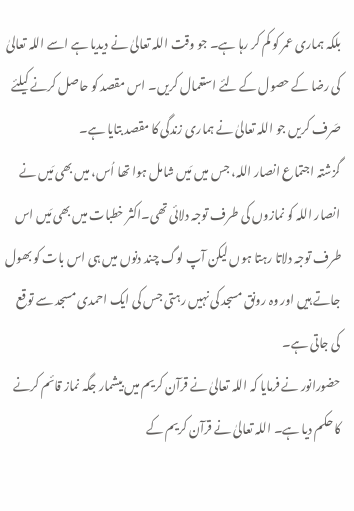بلکہ ہماری عمر کو کم کر رہا ہے۔ جو وقت اللہ تعالیٰ نے دیدیا ہے اسے اللہ تعالیٰ کی رضا کے حصول کے لئے استعمال کریں۔ اس مقصد کو حاصل کرنے کیلئے صَرف کریں جو اللہ تعالیٰ نے ہماری زندگی کا مقصد بتایا ہے۔
گزشتہ اجتماع انصار اللہ، جس میں مَیں شامل ہوا تھا اُس، میں بھی مَیں نے انصار اللہ کو نمازوں کی طرف توجہ دلائی تھی۔اکثر خطبات میں بھی مَیں اس طرف توجہ دلاتا رہتا ہوں لیکن آپ لوگ چند دنوں میں ہی اس بات کو بھول جاتے ہیں اور وہ رونق مسجد کی نہیں رہتی جس کی ایک احمدی مسجد سے توقع کی جاتی ہے۔
حضورانور نے فرمایا کہ اللہ تعالیٰ نے قرآن کریم میں بیشمار جگہ نماز قائم کرنے کا حکم دیا ہے۔ اللہ تعالیٰ نے قرآن کریم کے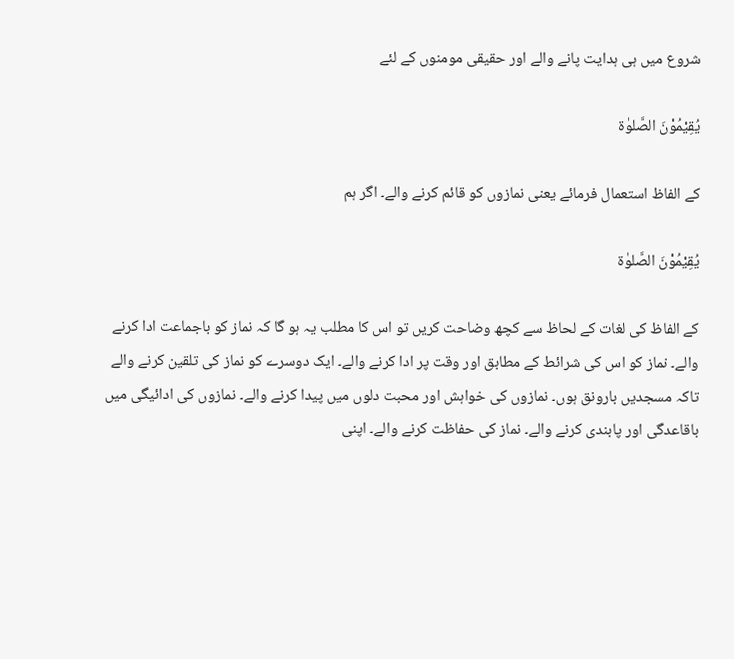شروع میں ہی ہدایت پانے والے اور حقیقی مومنوں کے لئے

یُقِیْمُوْنَ الصَّلوٰۃ

کے الفاظ استعمال فرمائے یعنی نمازوں کو قائم کرنے والے۔ اگر ہم

یُقِیْمُوْنَ الصَّلوٰۃ

کے الفاظ کی لغات کے لحاظ سے کچھ وضاحت کریں تو اس کا مطلب یہ ہو گا کہ نماز کو باجماعت ادا کرنے والے۔ نماز کو اس کی شرائط کے مطابق اور وقت پر ادا کرنے والے۔ ایک دوسرے کو نماز کی تلقین کرنے والے تاکہ مسجدیں بارونق ہوں۔ نمازوں کی خواہش اور محبت دلوں میں پیدا کرنے والے۔ نمازوں کی ادائیگی میں باقاعدگی اور پابندی کرنے والے۔ نماز کی حفاظت کرنے والے۔ اپنی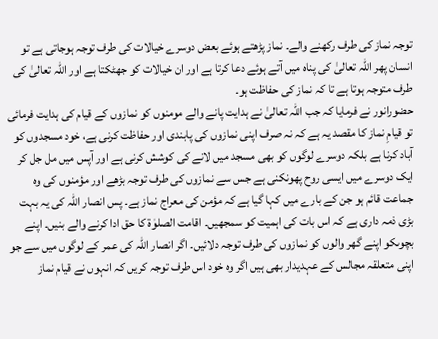توجہ نماز کی طرف رکھنے والے۔ نماز پڑھتے ہوئے بعض دوسرے خیالات کی طرف توجہ ہوجاتی ہے تو انسان پھر اللہ تعالیٰ کی پناہ میں آتے ہوئے دعا کرتا ہے اور ان خیالات کو جھٹکتا ہے اور اللہ تعالیٰ کی طرف متوجہ ہوتا ہے تا کہ نماز کی حفاظت ہو۔
حضورانور نے فرمایا کہ جب اللہ تعالیٰ نے ہدایت پانے والے مومنوں کو نمازوں کے قیام کی ہدایت فرمائی تو قیامِ نماز کا مقصد یہ ہے کہ نہ صرف اپنی نمازوں کی پابندی اور حفاظت کرنی ہے، خود مسجدوں کو آباد کرنا ہے بلکہ دوسرے لوگوں کو بھی مسجد میں لانے کی کوشش کرنی ہے اور آپس میں مل جل کر ایک دوسرے میں ایسی روح پھونکنی ہے جس سے نمازوں کی طرف توجہ بڑھے اور مؤمنوں کی وہ جماعت قائم ہو جن کے بارے میں کہا گیا ہے کہ مؤمن کی معراج نماز ہے۔ پس انصار اللہ کی یہ بہت بڑی ذمہ داری ہے کہ اس بات کی اہمیت کو سمجھیں۔ اقامت الصلوٰۃ کا حق ادا کرنے والے بنیں۔ اپنے بچوںکو اپنے گھر والوں کو نمازوں کی طرف توجہ دلائیں۔ اگر انصار اللہ کی عمر کے لوگوں میں سے جو اپنی متعلقہ مجالس کے عہدیدار بھی ہیں اگر وہ خود اس طرف توجہ کریں کہ انہوں نے قیام نماز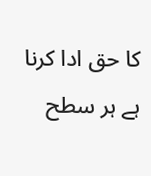کا حق ادا کرنا ہے ہر سطح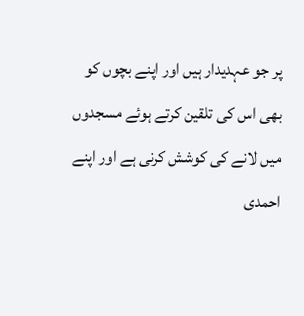پر جو عہدیدار ہیں اور اپنے بچوں کو بھی اس کی تلقین کرتے ہوئے مسجدوں میں لانے کی کوشش کرنی ہے اور اپنے احمدی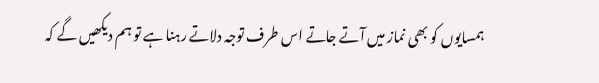ہمسایوں کو بھی نماز میں آتے جاتے اس طرف توجہ دلاتے رہنا ہے تو ہم دیکھیں گے کہ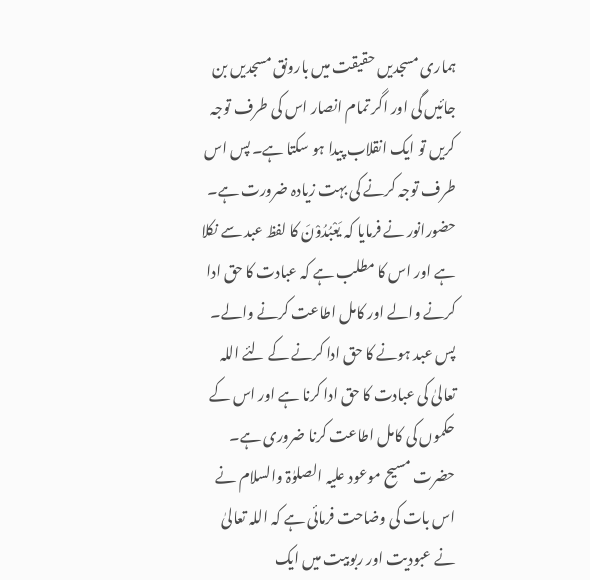ہماری مسجدیں حقیقت میں بارونق مسجدیں بن جائیں گی اور اگر تمام انصار اس کی طرف توجہ کریں تو ایک انقلاب پیدا ہو سکتا ہے۔ پس اس طرف توجہ کرنے کی بہت زیادہ ضرورت ہے۔
حضورانور نے فرمایا کہ یَعْبُدُوْنَ کا لفظ عبد سے نکلا ہے اور اس کا مطلب ہے کہ عبادت کا حق ادا کرنے والے اور کامل اطاعت کرنے والے۔ پس عبد ہونے کا حق ادا کرنے کے لئے اللہ تعالیٰ کی عبادت کا حق ادا کرنا ہے اور اس کے حکموں کی کامل اطاعت کرنا ضروری ہے۔ حضرت مسیح موعود علیہ الصلوٰۃ والسلام نے اس بات کی وضاحت فرمائی ہے کہ اللہ تعالیٰ نے عبودیت اور ربوبیت میں ایک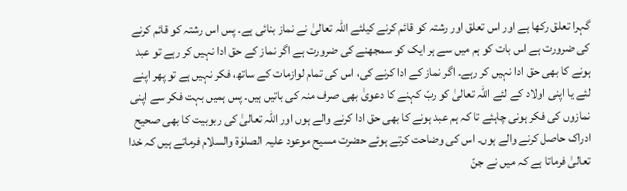گہرا تعلق رکھا ہے اور اس تعلق اور رشتہ کو قائم کرنے کیلئے اللہ تعالیٰ نے نماز بنائی ہے۔ پس اس رشتہ کو قائم کرنے کی ضرورت ہے اس بات کو ہم میں سے ہر ایک کو سمجھنے کی ضرورت ہے اگر نماز کے حق ادا نہیں کر رہے تو عبد ہونے کا بھی حق ادا نہیں کر رہے۔ اگر نماز کے ادا کرنے کی، اس کی تمام لوازمات کے ساتھ، فکر نہیں ہے تو پھر اپنے لئے یا اپنی اولاد کے لئے اللہ تعالیٰ کو ربّ کہنے کا دعویٰ بھی صرف منہ کی باتیں ہیں۔ پس ہمیں بہت فکر سے اپنی نمازوں کی فکر ہونی چاہئے تا کہ ہم عبد ہونے کا بھی حق ادا کرنے والے ہوں اور اللہ تعالیٰ کی ربوبیت کا بھی صحیح ادراک حاصل کرنے والے ہوں۔ اس کی وضاحت کرتے ہوئے حضرت مسیح موعود علیہ الصلوٰۃ والسلام فرماتے ہیں کہ خدا تعالیٰ فرماتا ہے کہ میں نے جنّ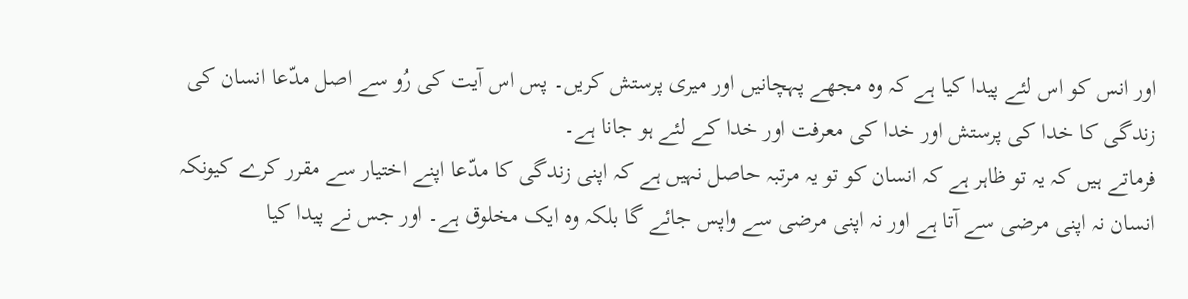اور انس کو اس لئے پیدا کیا ہے کہ وہ مجھے پہچانیں اور میری پرستش کریں۔ پس اس آیت کی رُو سے اصل مدّعا انسان کی زندگی کا خدا کی پرستش اور خدا کی معرفت اور خدا کے لئے ہو جانا ہے۔
فرماتے ہیں کہ یہ تو ظاہر ہے کہ انسان کو تو یہ مرتبہ حاصل نہیں ہے کہ اپنی زندگی کا مدّعا اپنے اختیار سے مقرر کرے کیونکہ انسان نہ اپنی مرضی سے آتا ہے اور نہ اپنی مرضی سے واپس جائے گا بلکہ وہ ایک مخلوق ہے۔ اور جس نے پیدا کیا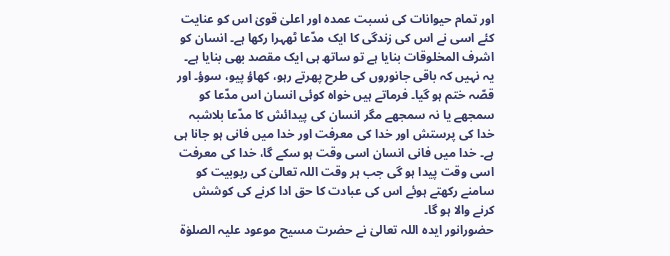اور تمام حیوانات کی نسبت عمدہ اور اعلیٰ قویٰ اس کو عنایت کئے اسی نے اس کی زندگی کا ایک مدّعا ٹھہرا رکھا ہے۔ انسان کو اشرف المخلوقات بنایا ہے تو ساتھ ہی ایک مقصد بھی بنایا ہے۔ یہ نہیں کہ باقی جانوروں کی طرح پھرتے رہو، کھاؤ پیو، سوؤ۔ اور قصّہ ختم ہو گیا۔ فرماتے ہیں خواہ کوئی انسان اس مدّعا کو سمجھے یا نہ سمجھے مگر انسان کی پیدائش کا مدّعا بلاشبہ خدا کی پرستش اور خدا کی معرفت اور خدا میں فانی ہو جانا ہی ہے۔ خدا میں فانی انسان اسی وقت ہو سکے گا، خدا کی معرفت اسی وقت پیدا ہو گی جب ہر وقت اللہ تعالیٰ کی ربوبیت کو سامنے رکھتے ہوئے اس کی عبادت کا حق ادا کرنے کی کوشش کرنے والا ہو گا۔
حضورانور ایدہ اللہ تعالیٰ نے حضرت مسیح موعود علیہ الصلوٰۃ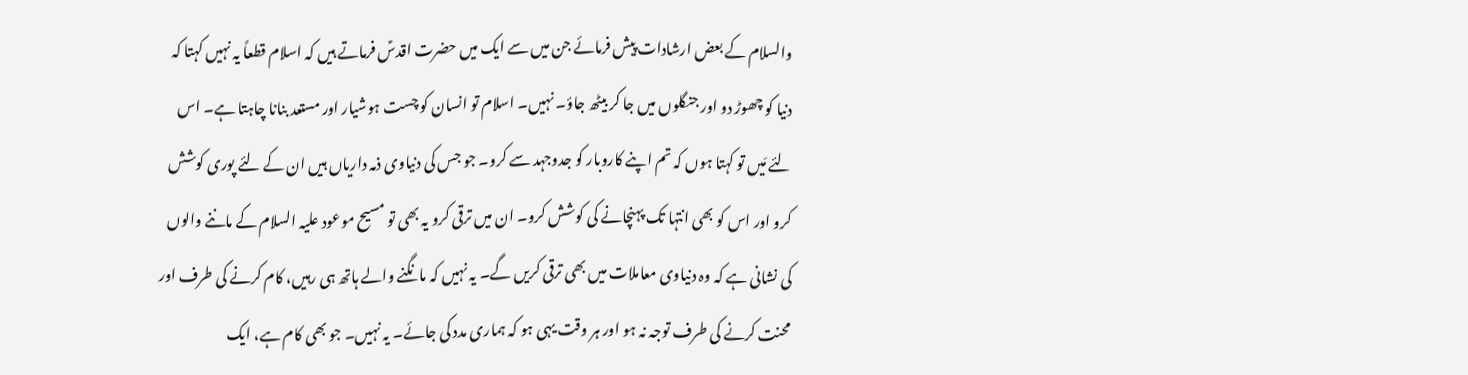والسلام کے بعض ارشادات پیش فرمائے جن میں سے ایک میں حضرت اقدسؑ فرماتے ہیں کہ اسلام قطعاً یہ نہیں کہتا کہ دنیا کو چھوڑ دو اور جنگلوں میں جا کر بیٹھ جاؤ۔ نہیں۔ اسلام تو انسان کو چست ہوشیار اور مستعد بنانا چاہتا ہے۔ اس لئے مَیں تو کہتا ہوں کہ تم اپنے کاروبار کو جدوجہد سے کرو۔ جو جس کی دنیاوی ذمہ داریاں ہیں ان کے لئے پوری کوشش کرو اور اس کو بھی انتہا تک پہنچانے کی کوشش کرو۔ ان میں ترقی کرو یہ بھی تو مسیح موعود علیہ السلام کے ماننے والوں کی نشانی ہے کہ وہ دنیاوی معاملات میں بھی ترقی کریں گے۔ یہ نہیں کہ مانگنے والے ہاتھ ہی رہیں، کام کرنے کی طرف اور محنت کرنے کی طرف توجہ نہ ہو اور ہر وقت یہی ہو کہ ہماری مدد کی جائے۔ یہ نہیں۔ جو بھی کام ہے، ایک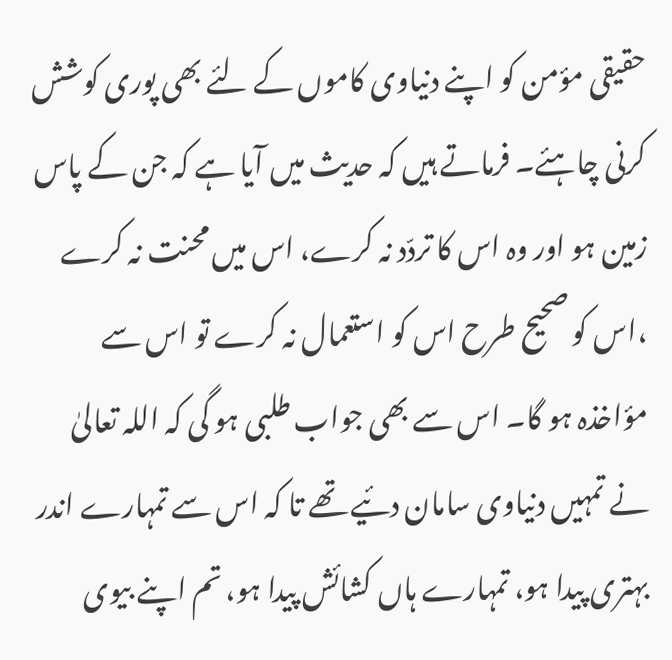حقیقی مؤمن کو اپنے دنیاوی کاموں کے لئے بھی پوری کوشش کرنی چاہئے۔ فرماتے ہیں کہ حدیث میں آیا ہے کہ جن کے پاس زمین ہو اور وہ اس کا تردّد نہ کرے، اس میں محنت نہ کرے ،اس کو صحیح طرح اس کو استعمال نہ کرے تو اس سے مؤاخذہ ہو گا۔ اس سے بھی جواب طلبی ہو گی کہ اللہ تعالیٰ نے تمہیں دنیاوی سامان دئیے تھے تا کہ اس سے تمہارے اندر بہتری پیدا ہو، تمہارے ہاں کشائش پیدا ہو، تم اپنے بیوی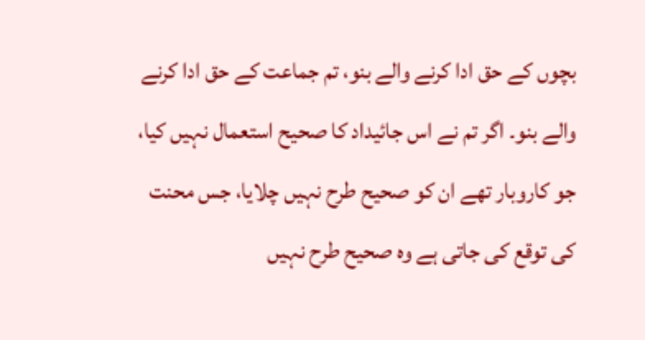بچوں کے حق ادا کرنے والے بنو، تم جماعت کے حق ادا کرنے والے بنو۔ اگر تم نے اس جائیداد کا صحیح استعمال نہیں کیا، جو کاروبار تھے ان کو صحیح طرح نہیں چلایا، جس محنت کی توقع کی جاتی ہے وہ صحیح طرح نہیں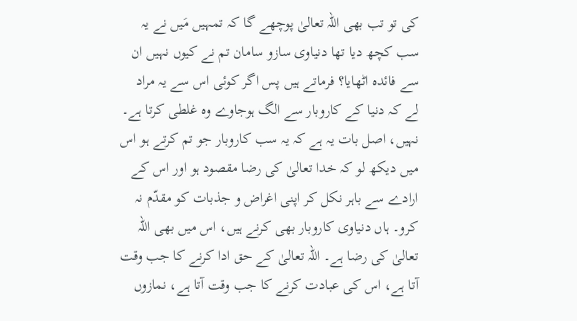کی تو تب بھی اللہ تعالیٰ پوچھے گا کہ تمہیں مَیں نے یہ سب کچھ دیا تھا دنیاوی سازو سامان تم نے کیوں نہیں ان سے فائدہ اٹھایا؟ فرماتے ہیں پس اگر کوئی اس سے یہ مراد لے کہ دنیا کے کاروبار سے الگ ہوجاوے وہ غلطی کرتا ہے۔ نہیں، اصل بات یہ ہے کہ یہ سب کاروبار جو تم کرتے ہو اس میں دیکھ لو کہ خدا تعالیٰ کی رضا مقصود ہو اور اس کے ارادے سے باہر نکل کر اپنی اغراض و جذبات کو مقدّم نہ کرو۔ ہاں دنیاوی کاروبار بھی کرنے ہیں، اس میں بھی اللہ تعالیٰ کی رضا ہے۔ اللہ تعالیٰ کے حق ادا کرنے کا جب وقت آتا ہے، اس کی عبادت کرنے کا جب وقت آتا ہے، نمازوں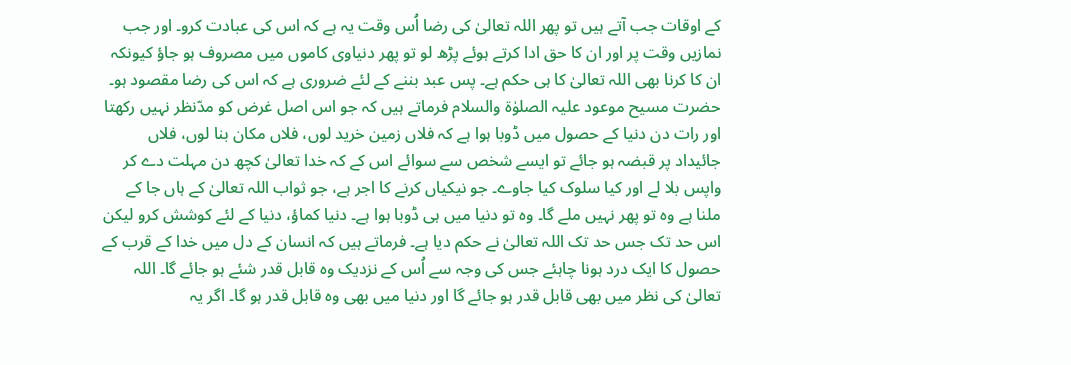کے اوقات جب آتے ہیں تو پھر اللہ تعالیٰ کی رضا اُس وقت یہ ہے کہ اس کی عبادت کرو۔ اور جب نمازیں وقت پر اور ان کا حق ادا کرتے ہوئے پڑھ لو تو پھر دنیاوی کاموں میں مصروف ہو جاؤ کیونکہ ان کا کرنا بھی اللہ تعالیٰ کا ہی حکم ہے۔ پس عبد بننے کے لئے ضروری ہے کہ اس کی رضا مقصود ہو۔
حضرت مسیح موعود علیہ الصلوٰۃ والسلام فرماتے ہیں کہ جو اس اصل غرض کو مدّنظر نہیں رکھتا اور رات دن دنیا کے حصول میں ڈوبا ہوا ہے کہ فلاں زمین خرید لوں، فلاں مکان بنا لوں، فلاں جائیداد پر قبضہ ہو جائے تو ایسے شخص سے سوائے اس کے کہ خدا تعالیٰ کچھ دن مہلت دے کر واپس بلا لے اور کیا سلوک کیا جاوے۔ جو نیکیاں کرنے کا اجر ہے، جو ثواب اللہ تعالیٰ کے ہاں جا کے ملنا ہے وہ تو پھر نہیں ملے گا۔ وہ تو دنیا میں ہی ڈوبا ہوا ہے۔ دنیا کماؤ، دنیا کے لئے کوشش کرو لیکن اس حد تک جس حد تک اللہ تعالیٰ نے حکم دیا ہے۔ فرماتے ہیں کہ انسان کے دل میں خدا کے قرب کے حصول کا ایک درد ہونا چاہئے جس کی وجہ سے اُس کے نزدیک وہ قابل قدر شئے ہو جائے گا۔ اللہ تعالیٰ کی نظر میں بھی قابل قدر ہو جائے گا اور دنیا میں بھی وہ قابل قدر ہو گا۔ اگر یہ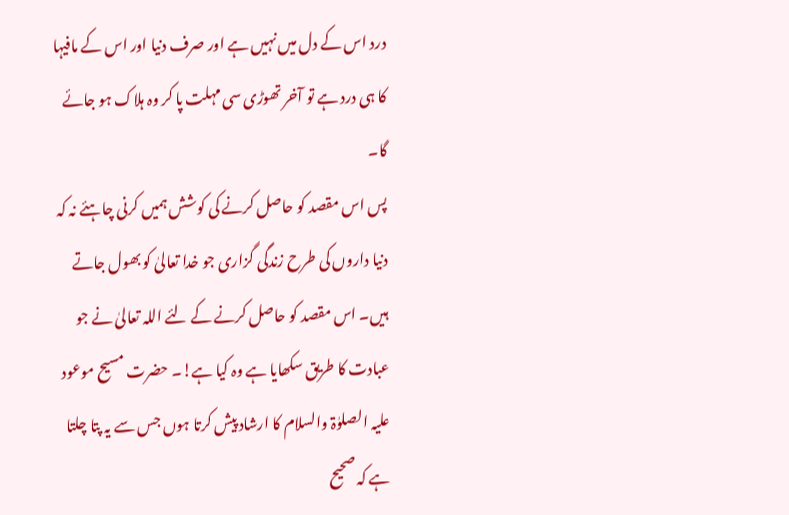درد اس کے دل میں نہیں ہے اور صرف دنیا اور اس کے مافیہا کا ہی درد ہے تو آخر تھوڑی سی مہلت پا کر وہ ہلاک ہو جائے گا۔
پس اس مقصد کو حاصل کرنے کی کوشش ہمیں کرنی چاہئے نہ کہ دنیا داروں کی طرح زندگی گزاری جو خدا تعالیٰ کو بھول جاتے ہیں۔ اس مقصد کو حاصل کرنے کے لئے اللہ تعالیٰ نے جو عبادت کا طریق سکھایا ہے وہ کیا ہے!۔ حضرت مسیح موعود علیہ الصلوٰۃ والسلام کا ارشاد پیش کرتا ہوں جس سے یہ پتا چلتا ہے کہ صحیح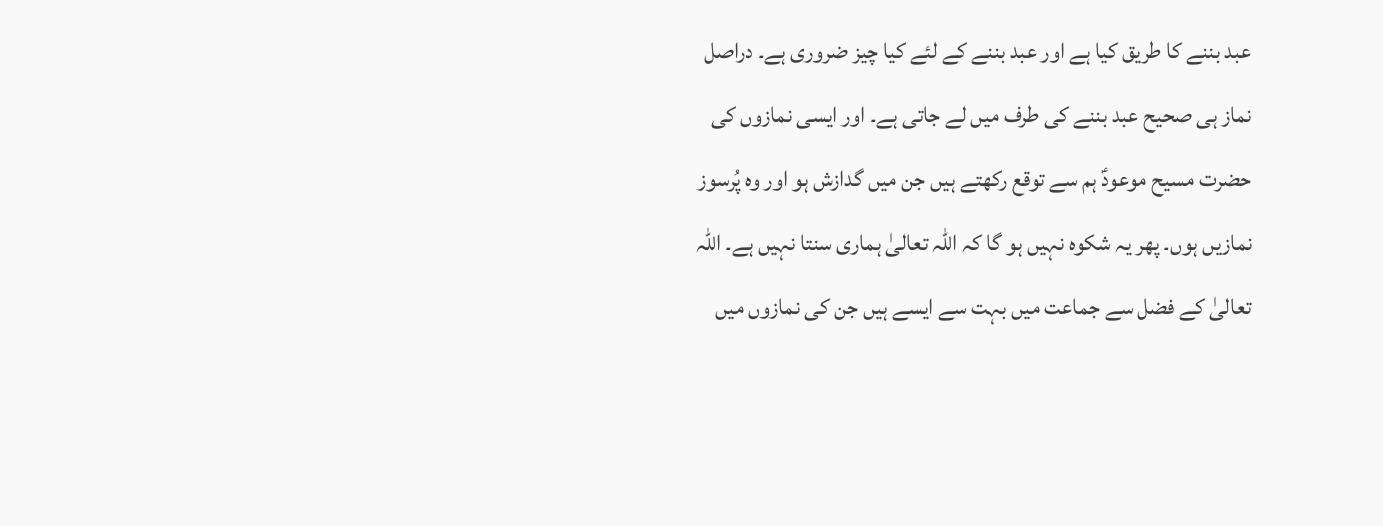عبد بننے کا طریق کیا ہے اور عبد بننے کے لئے کیا چیز ضروری ہے۔ دراصل نماز ہی صحیح عبد بننے کی طرف میں لے جاتی ہے۔ اور ایسی نمازوں کی حضرت مسیح موعودؑ ہم سے توقع رکھتے ہیں جن میں گدازش ہو اور وہ پُرسوز نمازیں ہوں۔ پھر یہ شکوہ نہیں ہو گا کہ اللہ تعالیٰ ہماری سنتا نہیں ہے۔ اللہ تعالیٰ کے فضل سے جماعت میں بہت سے ایسے ہیں جن کی نمازوں میں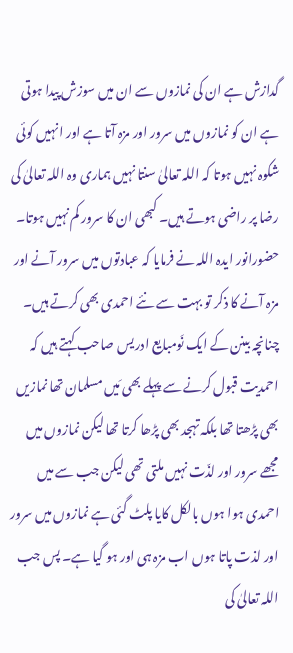گدازش ہے ان کی نمازوں سے ان میں سوزش پیدا ہوتی ہے ان کو نمازوں میں سرور اور مزہ آتا ہے اور انہیں کوئی شکوہ نہیں ہوتا کہ اللہ تعالیٰ سنتا نہیں ہماری وہ اللہ تعالیٰ کی رضا پر راضی ہوتے ہیں۔ کبھی ان کا سرور کم نہیں ہوتا۔
حضورانور ایدہ اللہ نے فرمایا کہ عبادتوں میں سرور آنے اور مزہ آنے کا ذکر تو بہت سے نئے احمدی بھی کرتے ہیں۔ چنانچہ بینن کے ایک نَومبایع ادریس صاحب کہتے ہیں کہ احمدیت قبول کرنے سے پہلے بھی مَیں مسلمان تھا نمازیں بھی پڑھتا تھا بلکہ تہجد بھی پڑھا کرتا تھا لیکن نمازوں میں مجھے سرور اور لذّت نہیں ملتی تھی لیکن جب سے میں احمدی ہوا ہوں بالکل کایا پلٹ گئی ہے نمازوں میں سرور اور لذت پاتا ہوں اب مزہ ہی اور ہو گیا ہے۔ پس جب اللہ تعالیٰ کی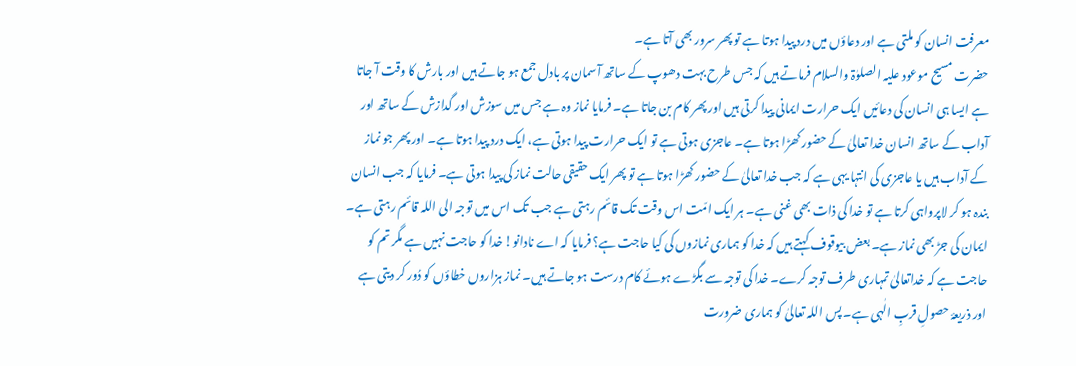معرفت انسان کو ملتی ہے اور دعاؤں میں درد پیدا ہوتا ہے تو پھر سرور بھی آتا ہے۔
حضرت مسیح موعود علیہ الصلوٰۃ والسلام فرماتے ہیں کہ جس طرح بہت دھوپ کے ساتھ آسمان پر بادل جمع ہو جاتے ہیں اور بارش کا وقت آ جاتا ہے ایسا ہی انسان کی دعائیں ایک حرارت ایمانی پیدا کرتی ہیں اور پھر کام بن جاتا ہے۔ فرمایا نماز وہ ہے جس میں سوزش اور گدازش کے ساتھ اور آداب کے ساتھ انسان خدا تعالیٰ کے حضور کھڑا ہوتا ہے۔ عاجزی ہوتی ہے تو ایک حرارت پیدا ہوتی ہے، ایک درد پیدا ہوتا ہے۔ اور پھر جو نماز کے آداب ہیں یا عاجزی کی انتہا یہی ہے کہ جب خدا تعالیٰ کے حضور کھڑا ہوتا ہے تو پھر ایک حقیقی حالت نماز کی پیدا ہوتی ہے۔ فرمایا کہ جب انسان بندہ ہو کر لاپرواہی کرتا ہے تو خدا کی ذات بھی غنی ہے۔ ہر ایک امّت اس وقت تک قائم رہتی ہے جب تک اس میں توجہ الی اللہ قائم رہتی ہے۔ ایمان کی جڑ بھی نماز ہے۔ بعض بیوقوف کہتے ہیں کہ خدا کو ہماری نمازوں کی کیا حاجت ہے؟ فرمایا کہ اے نادانو! خدا کو حاجت نہیں ہے مگر تم کو حاجت ہے کہ خداتعالیٰ تمہاری طرف توجہ کرے۔ خدا کی توجہ سے بگڑے ہوئے کام درست ہو جاتے ہیں۔ نماز ہزاروں خطاؤں کو دُور کر دیتی ہے اور ذریعۂ حصولِ قربِ الٰہی ہے۔ پس اللہ تعالیٰ کو ہماری ضرورت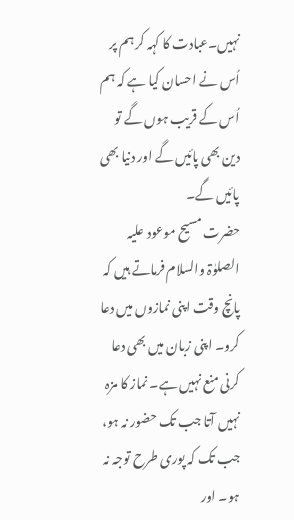نہیں۔عبادت کا کہہ کر ہم پر اُس نے احسان کیا ہے کہ ہم اُس کے قریب ہوں گے تو دین بھی پائیں گے اور دنیا بھی پائیں گے۔
حضرت مسیح موعود علیہ الصلوٰۃ والسلام فرماتے ہیں کہ پانچ وقت اپنی نمازوں میں دعا کرو۔ اپنی زبان میں بھی دعا کرنی منع نہیں ہے۔ نماز کا مزہ نہیں آتا جب تک حضور نہ ہو، جب تک کہ پوری طرح توجہ نہ ہو۔ اور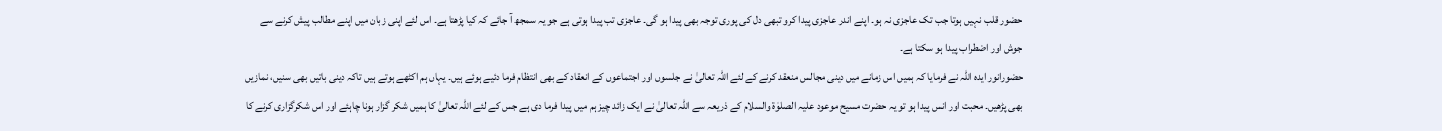حضور قلب نہیں ہوتا جب تک عاجزی نہ ہو۔ اپنے اندر عاجزی پیدا کرو تبھی دل کی پوری توجہ بھی پیدا ہو گی۔ عاجزی تب پیدا ہوتی ہے جو یہ سمجھ آ جائے کہ کیا پڑھتا ہے۔ اس لئے اپنی زبان میں اپنے مطالب پیش کرنے سے جوش اور اضطراب پیدا ہو سکتا ہے۔
حضورانور ایدہ اللہ نے فرمایا کہ ہمیں اس زمانے میں دینی مجالس منعقد کرنے کے لئے اللہ تعالیٰ نے جلسوں اور اجتماعوں کے انعقاد کے بھی انتظام فرما دئیے ہوئے ہیں۔ یہاں ہم اکٹھے ہوتے ہیں تاکہ دینی باتیں بھی سنیں، نمازیں بھی پڑھیں۔ محبت اور انس پیدا ہو تو یہ حضرت مسیح موعود علیہ الصلوٰۃ والسلام کے ذریعہ سے اللہ تعالیٰ نے ایک زائد چیز ہم میں پیدا فرما دی ہے جس کے لئے اللہ تعالیٰ کا ہمیں شکر گزار ہونا چاہئے اور اس شکرگزاری کرنے کا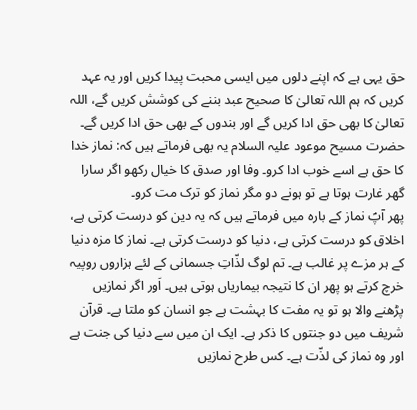حق یہی ہے کہ اپنے دلوں میں ایسی محبت پیدا کریں اور یہ عہد کریں کہ ہم اللہ تعالیٰ کا صحیح عبد بننے کی کوشش کریں گے، اللہ تعالیٰ کا بھی حق ادا کریں گے اور بندوں کے بھی حق ادا کریں گے۔
حضرت مسیح موعود علیہ السلام یہ بھی فرماتے ہیں کہ: نماز خدا کا حق ہے اسے خوب ادا کرو۔ وفا اور صدق کا خیال رکھو اگر سارا گھر غارت ہوتا ہے تو ہونے دو مگر نماز کو ترک مت کرو۔
پھر آپؑ نماز کے بارہ میں فرماتے ہیں کہ یہ دین کو درست کرتی ہے، اخلاق کو درست کرتی ہے، دنیا کو درست کرتی ہے۔ نماز کا مزہ دنیا کے ہر مزے پر غالب ہے۔ تم لوگ لذّاتِ جسمانی کے لئے ہزاروں روپیہ خرچ کرتے ہو پھر ان کا نتیجہ بیماریاں ہوتی ہیں۔ اَور اگر نمازیں پڑھنے والا ہو تو یہ مفت کا بہشت ہے جو انسان کو ملتا ہے۔ قرآن شریف میں دو جنتوں کا ذکر ہے۔ ایک ان میں سے دنیا کی جنت ہے اور وہ نماز کی لذّت ہے۔ کس طرح نمازیں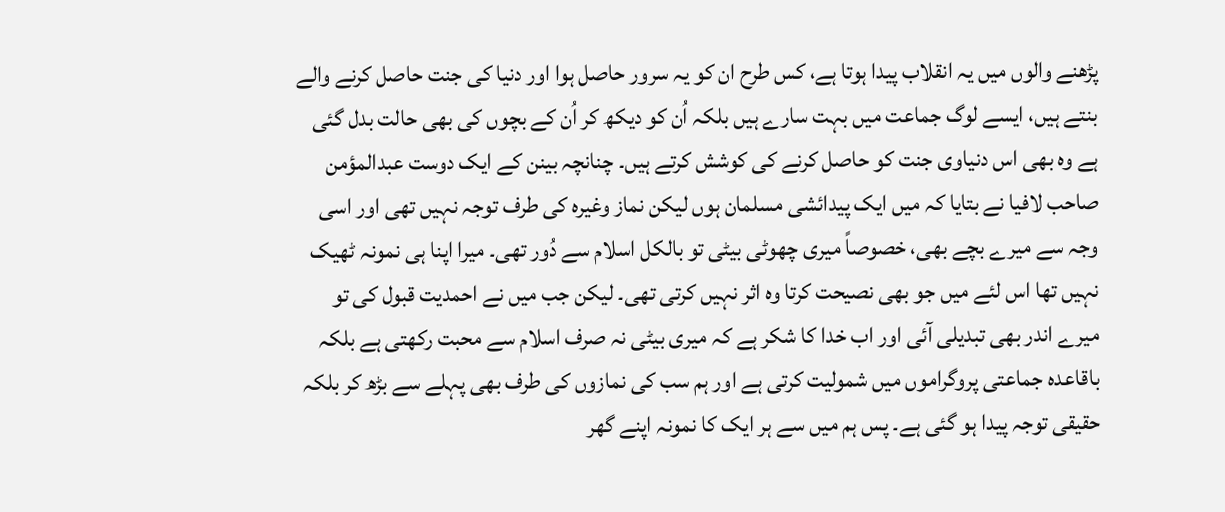پڑھنے والوں میں یہ انقلاب پیدا ہوتا ہے، کس طرح ان کو یہ سرور حاصل ہوا اور دنیا کی جنت حاصل کرنے والے بنتے ہیں، ایسے لوگ جماعت میں بہت سارے ہیں بلکہ اُن کو دیکھ کر اُن کے بچوں کی بھی حالت بدل گئی ہے وہ بھی اس دنیاوی جنت کو حاصل کرنے کی کوشش کرتے ہیں۔ چنانچہ بینن کے ایک دوست عبدالمؤمن صاحب لافیا نے بتایا کہ میں ایک پیدائشی مسلمان ہوں لیکن نماز وغیرہ کی طرف توجہ نہیں تھی اور اسی وجہ سے میرے بچے بھی، خصوصاً میری چھوٹی بیٹی تو بالکل اسلام سے دُور تھی۔ میرا اپنا ہی نمونہ ٹھیک نہیں تھا اس لئے میں جو بھی نصیحت کرتا وہ اثر نہیں کرتی تھی۔ لیکن جب میں نے احمدیت قبول کی تو میرے اندر بھی تبدیلی آئی اور اب خدا کا شکر ہے کہ میری بیٹی نہ صرف اسلام سے محبت رکھتی ہے بلکہ باقاعدہ جماعتی پروگراموں میں شمولیت کرتی ہے اور ہم سب کی نمازوں کی طرف بھی پہلے سے بڑھ کر بلکہ حقیقی توجہ پیدا ہو گئی ہے۔ پس ہم میں سے ہر ایک کا نمونہ اپنے گھر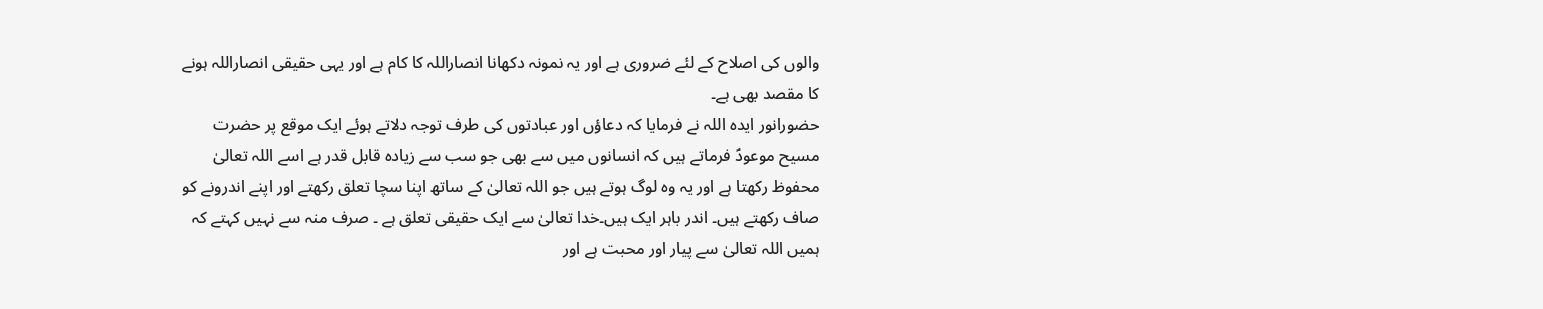والوں کی اصلاح کے لئے ضروری ہے اور یہ نمونہ دکھانا انصاراللہ کا کام ہے اور یہی حقیقی انصاراللہ ہونے کا مقصد بھی ہے۔
حضورانور ایدہ اللہ نے فرمایا کہ دعاؤں اور عبادتوں کی طرف توجہ دلاتے ہوئے ایک موقع پر حضرت مسیح موعودؑ فرماتے ہیں کہ انسانوں میں سے بھی جو سب سے زیادہ قابل قدر ہے اسے اللہ تعالیٰ محفوظ رکھتا ہے اور یہ وہ لوگ ہوتے ہیں جو اللہ تعالیٰ کے ساتھ اپنا سچا تعلق رکھتے اور اپنے اندرونے کو صاف رکھتے ہیں۔ اندر باہر ایک ہیں۔خدا تعالیٰ سے ایک حقیقی تعلق ہے ۔ صرف منہ سے نہیں کہتے کہ ہمیں اللہ تعالیٰ سے پیار اور محبت ہے اور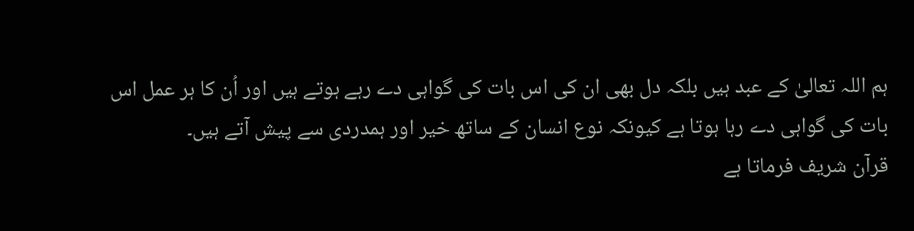ہم اللہ تعالیٰ کے عبد ہیں بلکہ دل بھی ان کی اس بات کی گواہی دے رہے ہوتے ہیں اور اُن کا ہر عمل اس بات کی گواہی دے رہا ہوتا ہے کیونکہ نوع انسان کے ساتھ خیر اور ہمدردی سے پیش آتے ہیں۔
قرآن شریف فرماتا ہے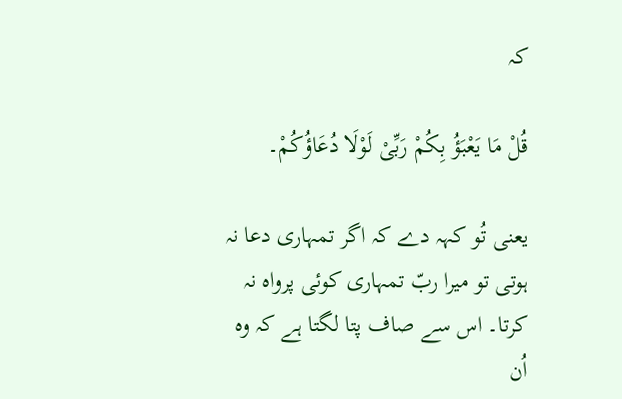کہ

قُلْ مَا یَعْبَؤُ بِکُمْ رَبِّیْ لَوْلَا دُعَاؤُکُمْ۔

یعنی تُو کہہ دے کہ اگر تمہاری دعا نہ ہوتی تو میرا ربّ تمہاری کوئی پرواہ نہ کرتا۔ اس سے صاف پتا لگتا ہے کہ وہ اُن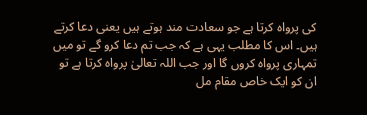کی پرواہ کرتا ہے جو سعادت مند ہوتے ہیں یعنی دعا کرتے ہیں۔ اس کا مطلب یہی ہے کہ جب تم دعا کرو گے تو میں تمہاری پرواہ کروں گا اور جب اللہ تعالیٰ پرواہ کرتا ہے تو ان کو ایک خاص مقام مل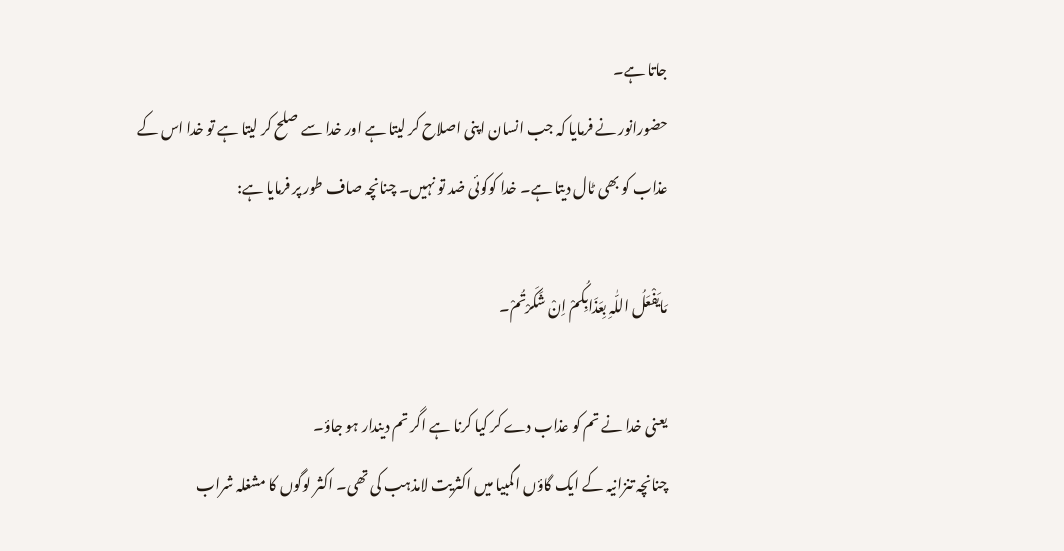جاتا ہے۔
حضورانور نے فرمایا کہ جب انسان اپنی اصلاح کر لیتا ہے اور خدا سے صلح کر لیتا ہے تو خدا اس کے عذاب کو بھی ٹال دیتا ہے۔ خدا کوکوئی ضد تو نہیں۔ چنانچہ صاف طور پر فرمایا ہے:

مَایَفْعَلُ اللّٰہِ بِعَذَابِکُمْ اِنْ شَکَرْتُمْ۔

یعنی خدا نے تم کو عذاب دے کر کیا کرنا ہے اگر تم دیندار ہو جاؤ۔
چنانچہ تنزانیہ کے ایک گاؤں اگمبیا میں اکثریت لامذہب کی تھی۔ اکثر لوگوں کا مشغلہ شراب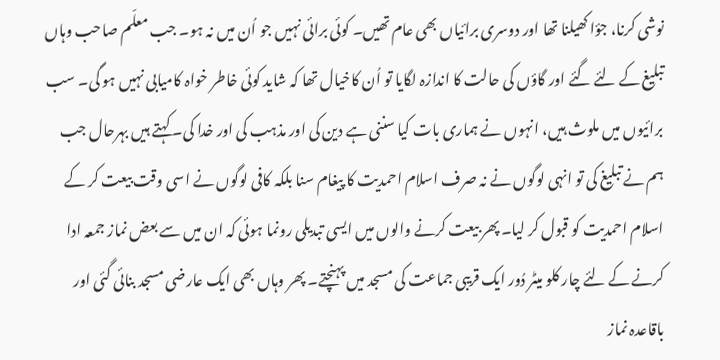نوشی کرنا، جؤا کھیلنا تھا اور دوسری برائیاں بھی عام تھیں۔ کوئی برائی نہیں جو اُن میں نہ ہو۔ جب معلّم صاحب وہاں تبلیغ کے لئے گئے اور گاؤں کی حالت کا اندازہ لگایا تو اُن کاخیال تھا کہ شاید کوئی خاطر خواہ کامیابی نہیں ہو گی۔ سب برائیوں میں ملوث ہیں، انہوں نے ہماری بات کیا سننی ہے دین کی اور مذہب کی اور خدا کی۔ کہتے ہیں بہرحال جب ہم نے تبلیغ کی تو انہی لوگوں نے نہ صرف اسلام احمدیت کا پیغام سنا بلکہ کافی لوگوں نے اسی وقت بیعت کر کے اسلام احمدیت کو قبول کر لیا۔ پھر بیعت کرنے والوں میں ایسی تبدیلی رونما ہوئی کہ ان میں سے بعض نماز جمعہ ادا کرنے کے لئے چار کلو میٹر دُور ایک قریبی جماعت کی مسجد میں پہنچتے۔ پھر وہاں بھی ایک عارضی مسجد بنائی گئی اور باقاعدہ نماز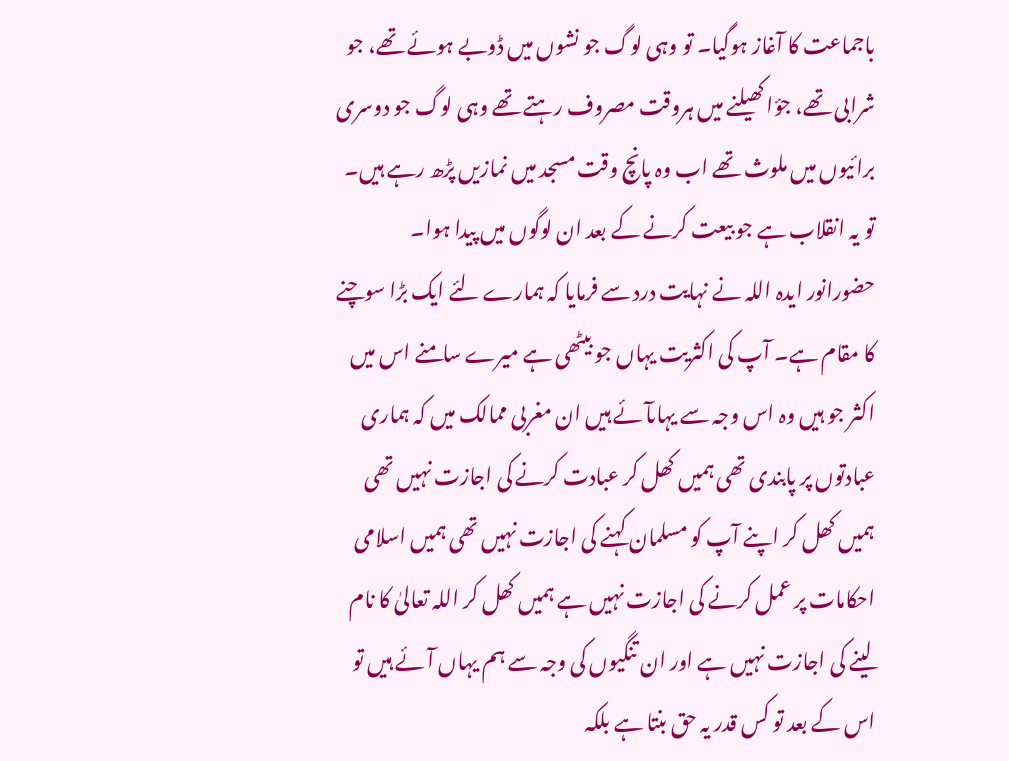باجماعت کا آغاز ہوگیا۔ تو وہی لوگ جو نشوں میں ڈوبے ہوئے تھے، جو شرابی تھے، جؤا کھیلنے میں ہروقت مصروف رہتے تھے وہی لوگ جو دوسری برائیوں میں ملوث تھے اب وہ پانچ وقت مسجد میں نمازیں پڑھ رہے ہیں۔ تو یہ انقلاب ہے جو بیعت کرنے کے بعد ان لوگوں میں پیدا ہوا۔
حضورانور ایدہ اللہ نے نہایت درد سے فرمایا کہ ہمارے لئے ایک بڑا سوچنے کا مقام ہے۔ آپ کی اکثریت یہاں جو بیٹھی ہے میرے سامنے اس میں اکثر جو ہیں وہ اس وجہ سے یہاںآئے ہیں ان مغربی ممالک میں کہ ہماری عبادتوں پر پابندی تھی ہمیں کھل کر عبادت کرنے کی اجازت نہیں تھی ہمیں کھل کر اپنے آپ کو مسلمان کہنے کی اجازت نہیں تھی ہمیں اسلامی احکامات پر عمل کرنے کی اجازت نہیں ہے ہمیں کھل کر اللہ تعالیٰ کا نام لینے کی اجازت نہیں ہے اور ان تنگیوں کی وجہ سے ہم یہاں آئے ہیں تو اس کے بعد تو کس قدر یہ حق بنتا ہے بلکہ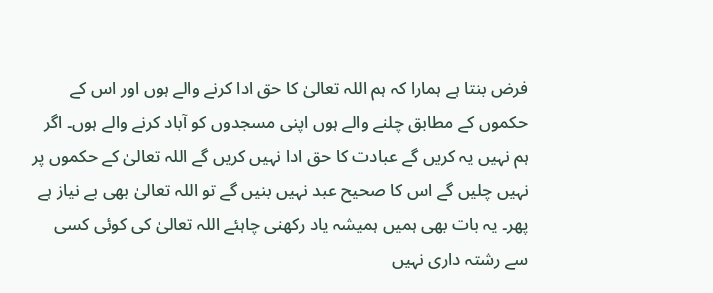فرض بنتا ہے ہمارا کہ ہم اللہ تعالیٰ کا حق ادا کرنے والے ہوں اور اس کے حکموں کے مطابق چلنے والے ہوں اپنی مسجدوں کو آباد کرنے والے ہوں۔ اگر ہم نہیں یہ کریں گے عبادت کا حق ادا نہیں کریں گے اللہ تعالیٰ کے حکموں پر نہیں چلیں گے اس کا صحیح عبد نہیں بنیں گے تو اللہ تعالیٰ بھی بے نیاز ہے پھر۔ یہ بات بھی ہمیں ہمیشہ یاد رکھنی چاہئے اللہ تعالیٰ کی کوئی کسی سے رشتہ داری نہیں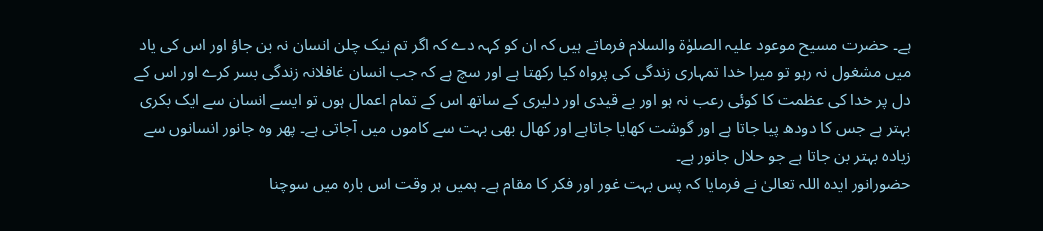ہے۔ حضرت مسیح موعود علیہ الصلوٰۃ والسلام فرماتے ہیں کہ ان کو کہہ دے کہ اگر تم نیک چلن انسان نہ بن جاؤ اور اس کی یاد میں مشغول نہ رہو تو میرا خدا تمہاری زندگی کی پرواہ کیا رکھتا ہے اور سچ ہے کہ جب انسان غافلانہ زندگی بسر کرے اور اس کے دل پر خدا کی عظمت کا کوئی رعب نہ ہو اور بے قیدی اور دلیری کے ساتھ اس کے تمام اعمال ہوں تو ایسے انسان سے ایک بکری بہتر ہے جس کا دودھ پیا جاتا ہے اور گوشت کھایا جاتاہے اور کھال بھی بہت سے کاموں میں آجاتی ہے۔ پھر وہ جانور انسانوں سے زیادہ بہتر بن جاتا ہے جو حلال جانور ہے۔
حضورانور ایدہ اللہ تعالیٰ نے فرمایا کہ پس بہت غور اور فکر کا مقام ہے۔ ہمیں ہر وقت اس بارہ میں سوچنا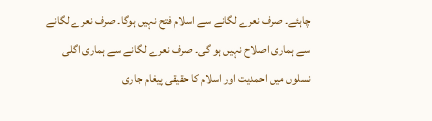چاہئے۔ صرف نعرے لگانے سے اسلام فتح نہیں ہوگا۔ صرف نعرے لگانے سے ہماری اصلاح نہیں ہو گی۔ صرف نعرے لگانے سے ہماری اگلی نسلوں میں احمدیت اور اسلام کا حقیقی پیغام جاری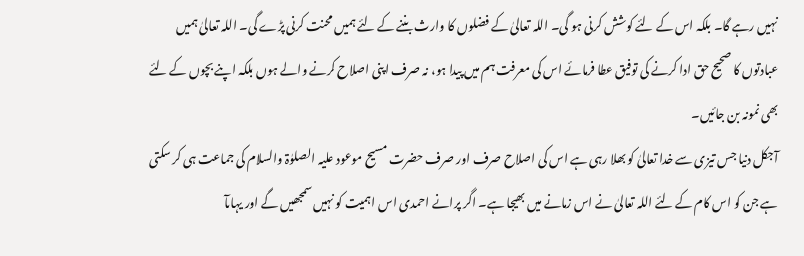نہیں رہے گا۔ بلکہ اس کے لئے کوشش کرنی ہو گی۔ اللہ تعالیٰ کے فضلوں کا وارث بننے کے لئے ہمیں محنت کرنی پڑے گی۔ اللہ تعالیٰ ہمیں عبادتوں کا صحیح حق ادا کرنے کی توفیق عطا فرمائے اس کی معرفت ہم میں پیدا ہو، نہ صرف اپنی اصلاح کرنے والے ہوں بلکہ اپنے بچوں کے لئے بھی نمونہ بن جائیں۔
آجکل دنیا جس تیزی سے خدا تعالیٰ کو بھلا رہی ہے اس کی اصلاح صرف اور صرف حضرت مسیح موعود علیہ الصلوٰۃ والسلام کی جماعت ہی کر سکتی ہے جن کو اس کام کے لئے اللہ تعالیٰ نے اس زمانے میں بھیجا ہے۔ اگر پرانے احمدی اس اہمیت کو نہیں سمجھیں گے اور یہاںآ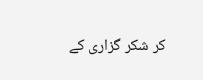کر شکر گزاری کے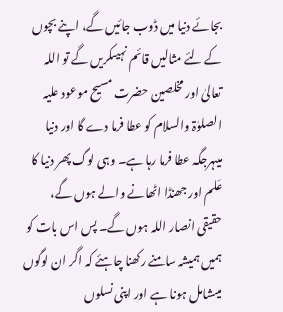بجائے دنیا میں ڈوب جائیں گے، اپنے بچوں کے لئے مثالیں قائم نہیںکریں گے تو اللہ تعالیٰ اور مخلصین حضرت مسیح موعود علیہ الصلوٰۃ والسلام کو عطا فرما دے گا اور دنیا میںہرجگہ عطا فرما رہا ہے۔ وہی لوگ پھر دنیا کا عَلم اور جھنڈا اٹھانے والے ہوں گے، حقیقی انصار اللہ ہوں گے۔ پس اس بات کو ہمیں ہمیشہ سامنے رکھنا چاہئے کہ اگر ان لوگوں میںشامل ہونا ہے اور اپنی نسلوں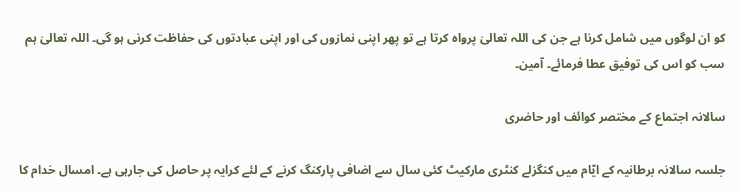کو ان لوگوں میں شامل کرنا ہے جن کی اللہ تعالیٰ پرواہ کرتا ہے تو پھر اپنی نمازوں کی اور اپنی عبادتوں کی حفاظت کرنی ہو گی۔ اللہ تعالیٰ ہم سب کو اس کی توفیق عطا فرمائے۔ آمین۔

سالانہ اجتماع کے مختصر کوائف اور حاضری

جلسہ سالانہ برطانیہ کے ایّام میں کنگزلے کنٹری مارکیٹ کئی سال سے اضافی پارکنگ کرنے کے لئے کرایہ پر حاصل کی جارہی ہے۔ امسال خدام کا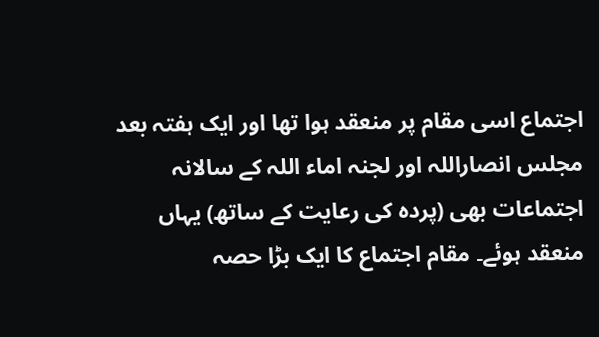اجتماع اسی مقام پر منعقد ہوا تھا اور ایک ہفتہ بعد مجلس انصاراللہ اور لجنہ اماء اللہ کے سالانہ اجتماعات بھی (پردہ کی رعایت کے ساتھ) یہاں منعقد ہوئے۔ مقام اجتماع کا ایک بڑا حصہ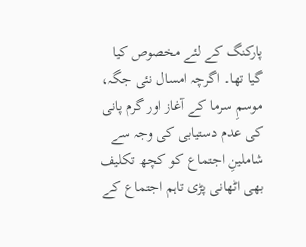پارکنگ کے لئے مخصوص کیا گیا تھا۔ اگرچہ امسال نئی جگہ، موسمِ سرما کے آغاز اور گرم پانی کی عدم دستیابی کی وجہ سے شاملینِ اجتماع کو کچھ تکلیف بھی اٹھانی پڑی تاہم اجتماع کے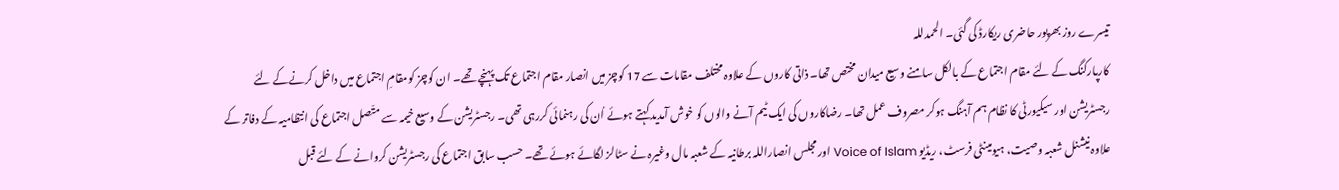تیسرے روز بھرپور حاضری ریکارڈ کی گئی۔ الحمدللہ
کارپارکنگ کے لئے مقام اجتماع کے بالکل سامنے وسیع میدان مختص تھا۔ ذاتی کاروں کے علاوہ مختلف مقامات سے 17 کوچز میں انصار مقام اجتماع تک پہنچے تھے۔ ان کوچز کومقامِ اجتماع میں داخل کرنےکے لئے رجسٹریشن اور سیکیورٹی کا نظام ہم آہنگ ہوکر مصروف عمل تھا۔ رضاکاروں کی ایک ٹیم آنے والوں کو خوش آمدید کہتے ہوئے اُن کی رہنمائی کررہی تھی۔ رجسٹریشن کے وسیع خیمہ سے متّصل اجتماع کی انتظامیہ کے دفاتر کے علاوہ نیشنل شعبہ وصیت، ہیومینٹی فرسٹ، ریڈیو Voice of Islam اور مجلس انصاراللہ برطانیہ کے شعبہ مال وغیرہ نے سٹالز لگائے ہوئے تھے۔ حسب سابق اجتماع کی رجسٹریشن کروانے کے لئے قبل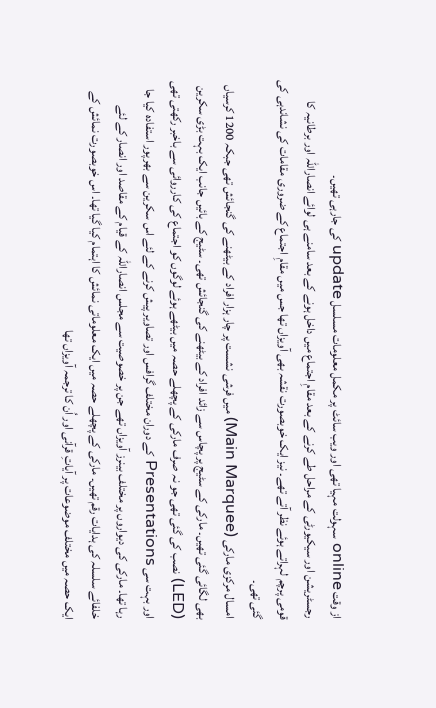از وقت online سہولت مہیا تھی اور ویب سائٹ پر مکمل معلومات مسلسل update کی جارہی تھیں۔
رجسٹریشن اور سیکیورٹی کے مراحل طے کرنے کے بعد مقامِ اجتماع میں داخل ہونے کے بعد سامنے ہی لوائے انصاراللہ اور برطانیہ کا قومی پرچم لہراتے ہوئے نظر آتے تھے۔ نیز ایک خوبصورت نقشہ بھی آویزاں تھا جس میں مقامِ اجتماع کے ضروری مقامات کی نشاندہی کی گئی تھی۔
امسال مرکزی مارکی (Main Marquee) میں فرشی نشست پر چار ہزار افراد کے بیٹھنے کی گنجائش تھی جبکہ 1200 کرسیاں بھی لگائی گئی تھیں۔ مارکی کے سٹیج پر پچاس سے زائد افراد کے بیٹھنے کی گنجائش تھی۔ سٹیج کے بائیں جانب ایک بہت بڑی سکرین (LED) نصب کی گئی تھی جو نہ صرف مارکی کے پچھلے حصہ میں بیٹھے ہوئے لوگوں کو اجتماع کی کارروائی سے باخبر رکھتی تھی اور بہت سی Presentations کے دوران مختلف گرافس اور تصاویر پیش کرنے کے لئے اس سکرین سے بھرپور استفادہ کیا جا رہا تھا۔ مارکی کی دیواروں پر مختلف بینرز آویزاں تھے جن پر خصوصیت سے مجلس انصاراللہ کے قیام کے مقاصد اور انصار کے لئے خلفائے سلسلہ کی ہدایات رقم تھیں۔ مارکی کے پچھلے حصہ میں ایک معلوماتی نمائش کا اہتمام کیا گیا تھا۔ اس خوبصورت نمائش کے ایک حصہ میں مختلف موضوعات پر آیاتِ قرآنی اور اُن کا ترجمہ آویزاں تھا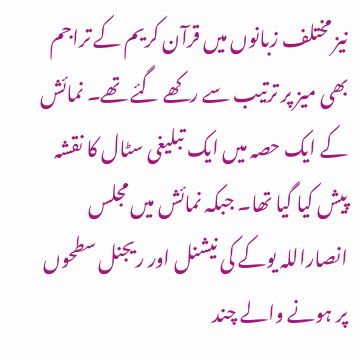نیز مختلف زبانوں میں قرآن کریم کے تراجم بھی میز پر ترتیب سے رکھے گئے تھے۔ نمائش کے ایک حصہ میں ایک تبلیغی سٹال کا نقشہ پیش کیا گیا تھا۔ جبکہ نمائش میں مجلس انصاراللہ یوکے کی نیشنل اور ریجنل سطحوں پر ہونے والے چند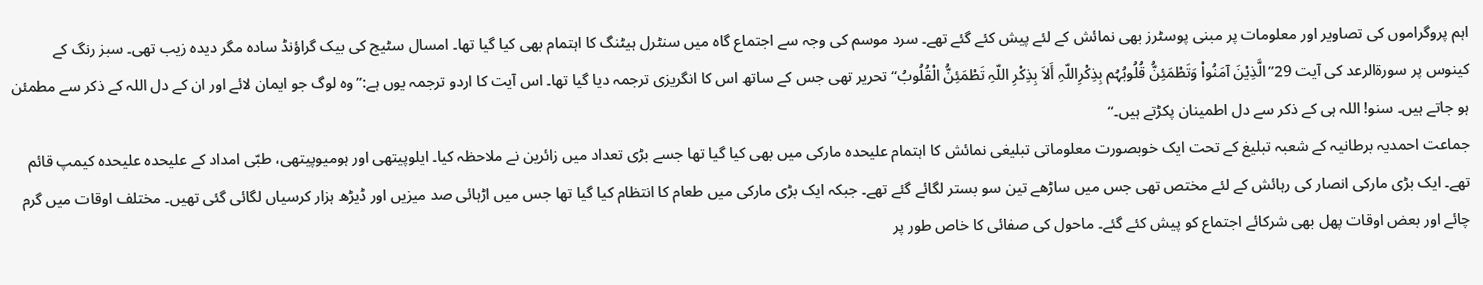اہم پروگراموں کی تصاویر اور معلومات پر مبنی پوسٹرز بھی نمائش کے لئے پیش کئے گئے تھے۔ سرد موسم کی وجہ سے اجتماع گاہ میں سنٹرل ہیٹنگ کا اہتمام بھی کیا گیا تھا۔ امسال سٹیج کی بیک گراؤنڈ سادہ مگر دیدہ زیب تھی۔ سبز رنگ کے کینوس پر سورۃالرعد کی آیت 29’’الَّذِیْنَ آمَنُواْ وَتَطْمَئِنُّ قُلُوبُہُم بِذِکْرِاللّہِ أَلاَ بِذِکْرِ اللّہِ تَطْمَئِنُّ الْقُلُوبُ‘‘ تحریر تھی جس کے ساتھ اس کا انگریزی ترجمہ دیا گیا تھا۔ اس آیت کا اردو ترجمہ یوں ہے:’’وہ لوگ جو ایمان لائے اور ان کے دل اللہ کے ذکر سے مطمئن ہو جاتے ہیں۔ سنو! اللہ ہی کے ذکر سے دل اطمینان پکڑتے ہیں۔‘‘
جماعت احمدیہ برطانیہ کے شعبہ تبلیغ کے تحت ایک خوبصورت معلوماتی تبلیغی نمائش کا اہتمام علیحدہ مارکی میں بھی کیا گیا تھا جسے بڑی تعداد میں زائرین نے ملاحظہ کیا۔ ایلوپیتھی اور ہومیوپیتھی، طبّی امداد کے علیحدہ علیحدہ کیمپ قائم تھے۔ ایک بڑی مارکی انصار کی رہائش کے لئے مختص تھی جس میں ساڑھے تین سو بستر لگائے گئے تھے۔ جبکہ ایک بڑی مارکی میں طعام کا انتظام کیا گیا تھا جس میں اڑہائی صد میزیں اور ڈیڑھ ہزار کرسیاں لگائی گئی تھیں۔ مختلف اوقات میں گرم چائے اور بعض اوقات پھل بھی شرکائے اجتماع کو پیش کئے گئے۔ ماحول کی صفائی کا خاص طور پر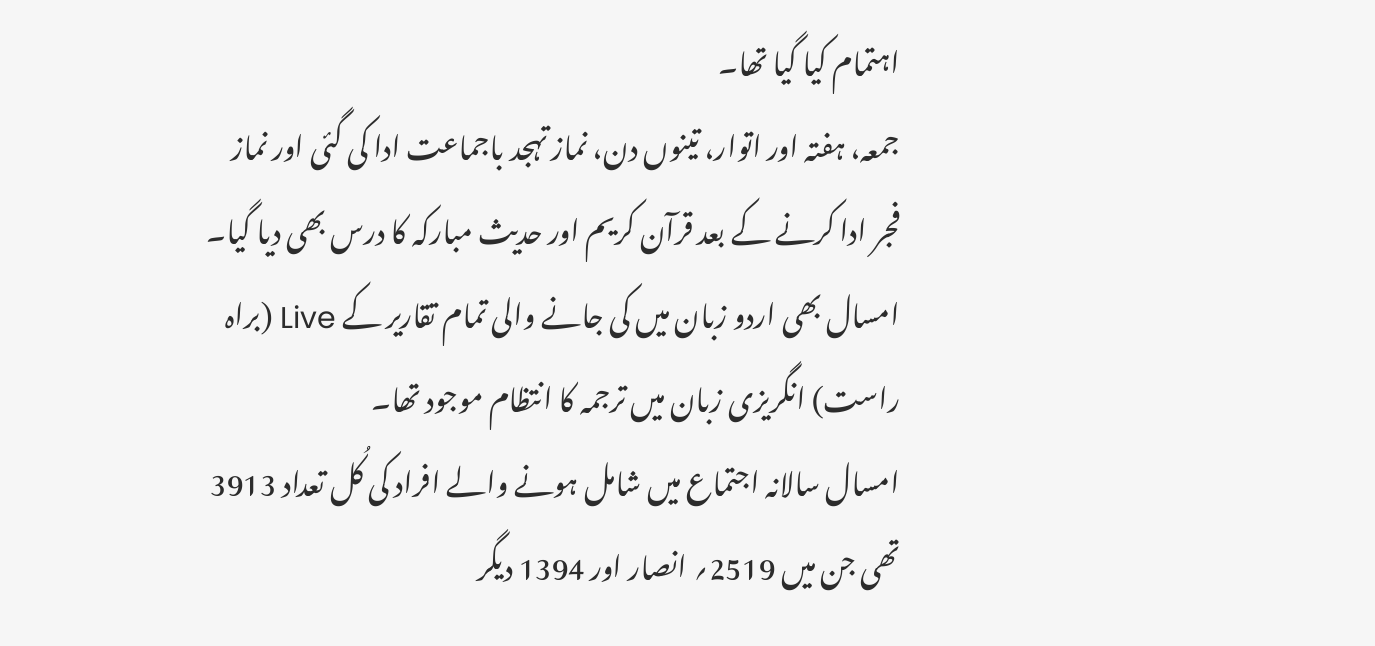اہتمام کیا گیا تھا۔
جمعہ، ہفتہ اور اتوار، تینوں دن، نماز تہجد باجماعت ادا کی گئی اور نماز فجر ادا کرنے کے بعد قرآن کریم اور حدیث مبارکہ کا درس بھی دیا گیا۔ امسال بھی اردو زبان میں کی جانے والی تمام تقاریر کے Live (براہ راست) انگریزی زبان میں ترجمہ کا انتظام موجود تھا۔
امسال سالانہ اجتماع میں شامل ہونے والے افراد کی کُل تعداد 3913 تھی جن میں 2519؍ انصار اور 1394 دیگر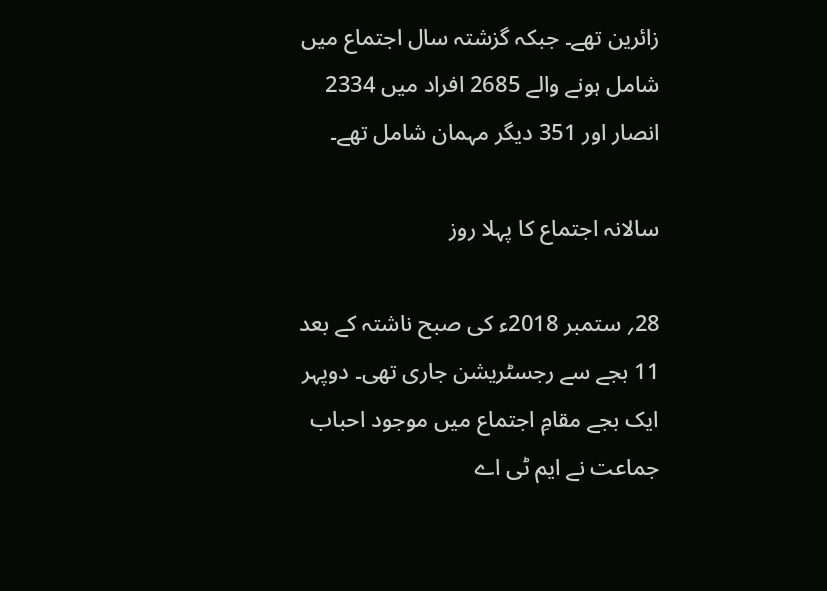زائرین تھے۔ جبکہ گزشتہ سال اجتماع میں شامل ہونے والے 2685 افراد میں 2334 انصار اور 351 دیگر مہمان شامل تھے۔

سالانہ اجتماع کا پہلا روز

28؍ ستمبر 2018ء کی صبح ناشتہ کے بعد 11 بجے سے رجسٹریشن جاری تھی۔ دوپہر ایک بجے مقامِ اجتماع میں موجود احباب جماعت نے ایم ٹی اے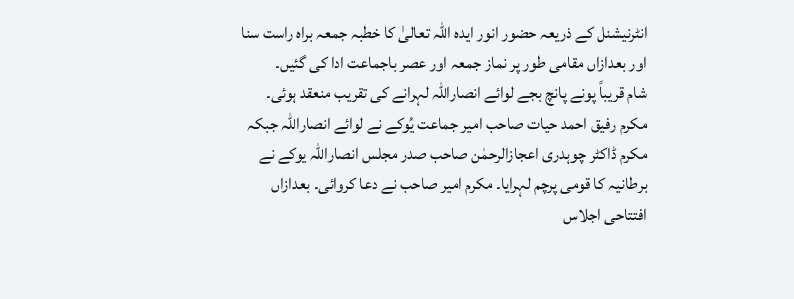انٹرنیشنل کے ذریعہ حضور انور ایدہ اللہ تعالیٰ کا خطبہ جمعہ براہ راست سنا اور بعدازاں مقامی طور پر نماز جمعہ اور عصر باجماعت ادا کی گئیں۔
شام قریباً پونے پانچ بجے لوائے انصاراللہ لہرانے کی تقریب منعقد ہوئی۔ مکرم رفیق احمد حیات صاحب امیر جماعت یُوکے نے لوائے انصاراللہ جبکہ مکرم ڈاکٹر چوہدری اعجازالرحمٰن صاحب صدر مجلس انصاراللہ یوکے نے برطانیہ کا قومی پرچم لہرایا۔ مکرم امیر صاحب نے دعا کروائی۔ بعدازاں افتتاحی اجلاس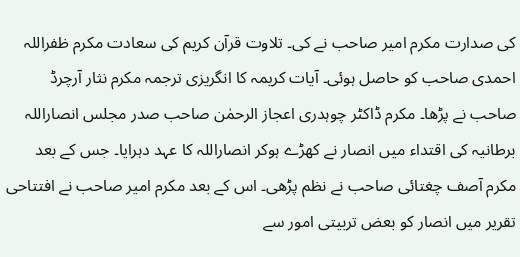کی صدارت مکرم امیر صاحب نے کی۔ تلاوت قرآن کریم کی سعادت مکرم ظفراللہ احمدی صاحب کو حاصل ہوئی۔ آیات کریمہ کا انگریزی ترجمہ مکرم نثار آرچرڈ صاحب نے پڑھا۔ مکرم ڈاکٹر چوہدری اعجاز الرحمٰن صاحب صدر مجلس انصاراللہ برطانیہ کی اقتداء میں انصار نے کھڑے ہوکر انصاراللہ کا عہد دہرایا۔ جس کے بعد مکرم آصف چغتائی صاحب نے نظم پڑھی۔ اس کے بعد مکرم امیر صاحب نے افتتاحی تقریر میں انصار کو بعض تربیتی امور سے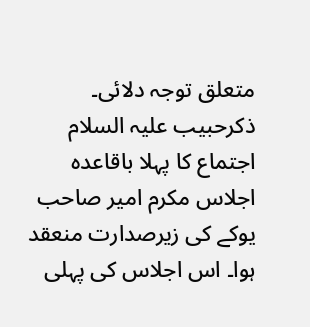متعلق توجہ دلائی۔
ذکرحبیب علیہ السلام
اجتماع کا پہلا باقاعدہ اجلاس مکرم امیر صاحب یوکے کی زیرصدارت منعقد ہوا۔ اس اجلاس کی پہلی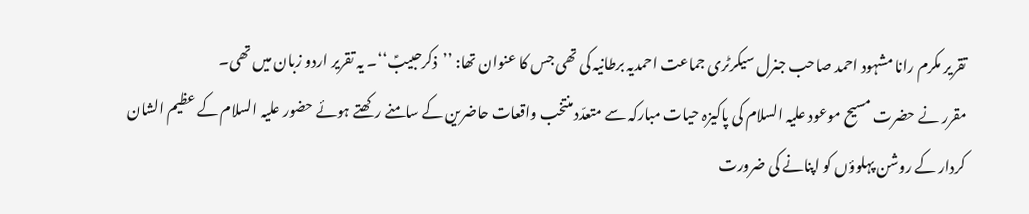تقریر مکرم رانا مشہود احمد صاحب جنرل سیکرٹری جماعت احمدیہ برطانیہ کی تھی جس کا عنوان تھا: ’’ذکرحبیبؑ‘‘۔ یہ تقریر اردو زبان میں تھی۔
مقرر نے حضرت مسیح موعود علیہ السلام کی پاکیزہ حیات مبارکہ سے متعدّد منتخب واقعات حاضرین کے سامنے رکھتے ہوئے حضور علیہ السلام کے عظیم الشان کردار کے روشن پہلوؤں کو اپنانے کی ضرورت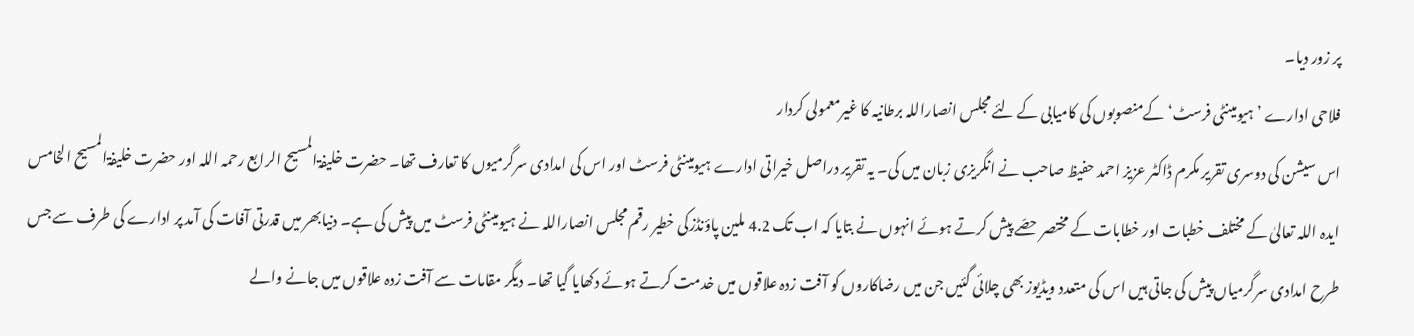پر زور دیا۔
فلاحی ادارے ’ہیومینٹی فرسٹ‘ کےمنصوبوں کی کامیابی کے لئے مجلس انصاراللہ برطانیہ کا غیرمعمولی کردار
اس سیشن کی دوسری تقریر مکرم ڈاکٹر عزیز احمد حفیظ صاحب نے انگریزی زبان میں کی۔ یہ تقریر دراصل خیراتی ادارے ہیومینٹی فرسٹ اور اس کی امدادی سرگرمیوں کا تعارف تھا۔ حضرت خلیفۃالمسیح الرابع رحمہ اللہ اور حضرت خلیفۃالمسیح الخامس ایدہ اللہ تعالیٰ کے مختلف خطبات اور خطابات کے مختصر حصّے پیش کرتے ہوئے انہوں نے بتایا کہ اب تک 4.2 ملین پاؤنڈزکی خطیر رقم مجلس انصاراللہ نے ہیومینٹی فرسٹ میں پیش کی ہے۔ دنیابھر میں قدرتی آفات کی آمد پر ادارے کی طرف سے جس طرح امدادی سرگرمیاں پیش کی جاتی ہیں اس کی متعدد ویڈیوز بھی چلائی گئیں جن میں رضاکاروں کو آفت زدہ علاقوں میں خدمت کرتے ہوئے دکھایا گیا تھا۔ دیگر مقامات سے آفت زدہ علاقوں میں جانے والے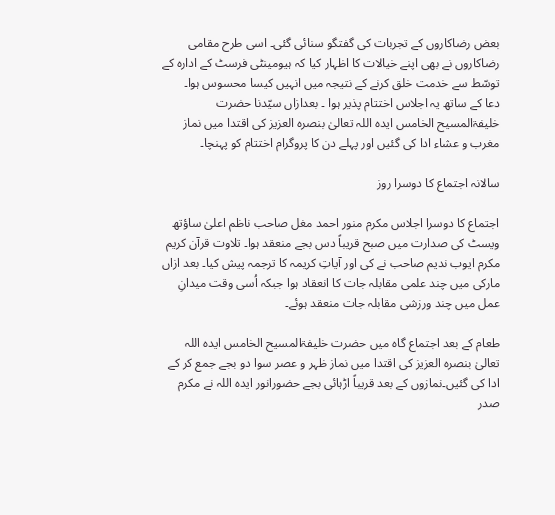بعض رضاکاروں کے تجربات کی گفتگو سنائی گئی۔ اسی طرح مقامی رضاکاروں نے بھی اپنے خیالات کا اظہار کیا کہ ہیومینٹی فرسٹ کے ادارہ کے توسّط سے خدمت خلق کرنے کے نتیجہ میں انہیں کیسا محسوس ہوا۔
دعا کے ساتھ یہ اجلاس اختتام پذیر ہوا ۔ بعدازاں سیّدنا حضرت خلیفۃالمسیح الخامس ایدہ اللہ تعالیٰ بنصرہ العزیز کی اقتدا میں نماز مغرب و عشاء ادا کی گئیں اور پہلے دن کا پروگرام اختتام کو پہنچا۔

سالانہ اجتماع کا دوسرا روز

اجتماع کا دوسرا اجلاس مکرم منور احمد مغل صاحب ناظم اعلیٰ ساؤتھ ویسٹ کی صدارت میں صبح قریباً دس بجے منعقد ہوا۔ تلاوت قرآن کریم مکرم ایوب ندیم صاحب نے کی اور آیاتِ کریمہ کا ترجمہ پیش کیا۔ بعد ازاں مارکی میں چند علمی مقابلہ جات کا انعقاد ہوا جبکہ اُسی وقت میدانِ عمل میں چند ورزشی مقابلہ جات منعقد ہوئے۔

طعام کے بعد اجتماع گاہ میں حضرت خلیفۃالمسیح الخامس ایدہ اللہ تعالیٰ بنصرہ العزیز کی اقتدا میں نماز ظہر و عصر سوا دو بجے جمع کر کے ادا کی گئیں۔نمازوں کے بعد قریباً اڑہائی بجے حضورانور ایدہ اللہ نے مکرم صدر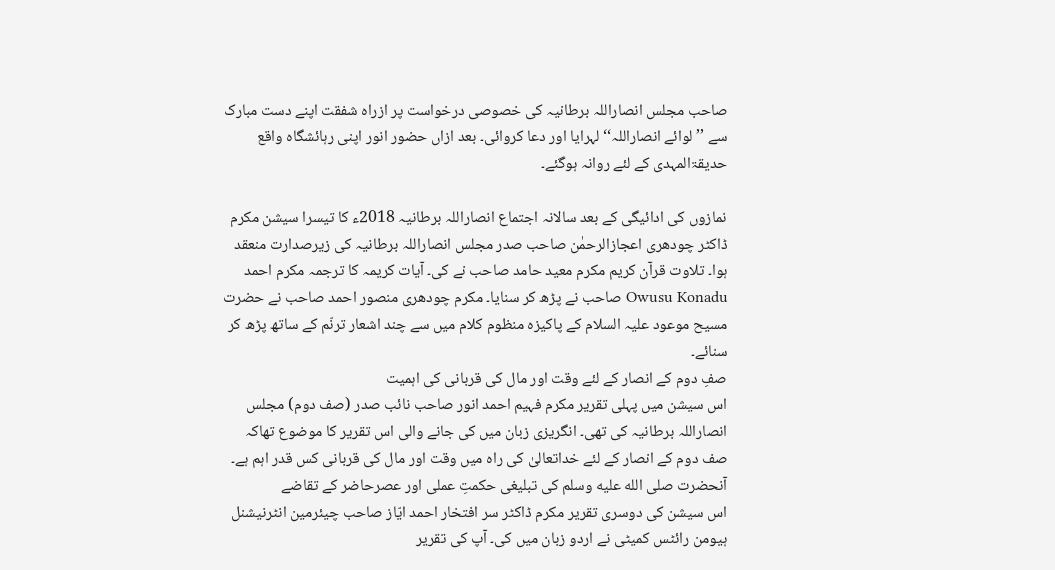صاحب مجلس انصاراللہ برطانیہ کی خصوصی درخواست پر ازراہ شفقت اپنے دست مبارک سے ’’لوائے انصاراللہ‘‘ لہرایا اور دعا کروائی۔ بعد ازاں حضور انور اپنی رہائشگاہ واقع حدیقۃالمہدی کے لئے روانہ ہوگئے۔

نمازوں کی ادائیگی کے بعد سالانہ اجتماع انصاراللہ برطانیہ 2018ء کا تیسرا سیشن مکرم ڈاکٹر چودھری اعجازالرحمٰن صاحب صدر مجلس انصاراللہ برطانیہ کی زیرصدارت منعقد ہوا۔ تلاوت قرآن کریم مکرم معید حامد صاحب نے کی۔ آیات کریمہ کا ترجمہ مکرم احمد Owusu Konadu صاحب نے پڑھ کر سنایا۔ مکرم چودھری منصور احمد صاحب نے حضرت مسیح موعود علیہ السلام کے پاکیزہ منظوم کلام میں سے چند اشعار ترنّم کے ساتھ پڑھ کر سنائے۔
صفِ دوم کے انصار کے لئے وقت اور مال کی قربانی کی اہمیت
اس سیشن میں پہلی تقریر مکرم فہیم احمد انور صاحب نائب صدر (صف دوم) مجلس انصاراللہ برطانیہ کی تھی۔ انگریزی زبان میں کی جانے والی اس تقریر کا موضوع تھاکہ صف دوم کے انصار کے لئے خداتعالیٰ کی راہ میں وقت اور مال کی قربانی کس قدر اہم ہے۔
آنحضرت صلى الله عليه وسلم کی تبلیغی حکمتِ عملی اور عصرحاضر کے تقاضے
اس سیشن کی دوسری تقریر مکرم ڈاکٹر سر افتخار احمد ایّاز صاحب چیئرمین انٹرنیشنل ہیومن رائٹس کمیٹی نے اردو زبان میں کی۔ آپ کی تقریر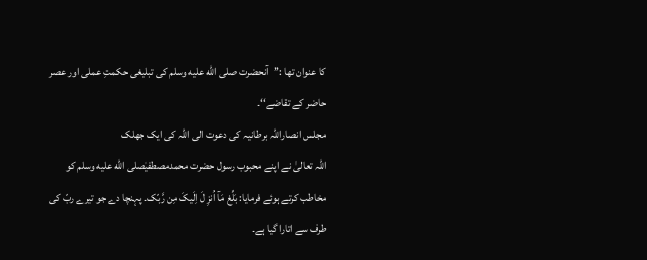کا عنوان تھا :’’آنحضرت صلى الله عليه وسلم کی تبلیغی حکمتِ عملی اور عصر حاضر کے تقاضے‘‘۔
مجلس انصاراللہ برطانیہ کی دعوت الی اللہ کی ایک جھلک
اللہ تعالیٰ نے اپنے محبوب رسول حضرت محمدمصطفیٰصلى الله عليه وسلم کو مخاطب کرتے ہوئے فرمایا: بَلِّغ مَآ اُنزِ لَ اِلَیکَ مِن رَّبّک۔ پہنچا دے جو تیرے ربّ کی طرف سے اتارا گیا ہے۔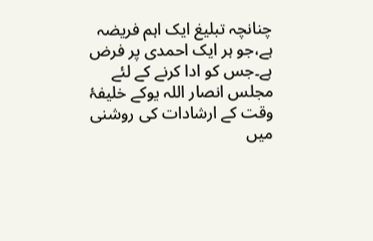چنانچہ تبلیغ ایک اہم فریضہ ہے،جو ہر ایک احمدی پر فرض ہے۔جس کو ادا کرنے کے لئے مجلس انصار اللہ یوکے خلیفۂ وقت کے ارشادات کی روشنی میں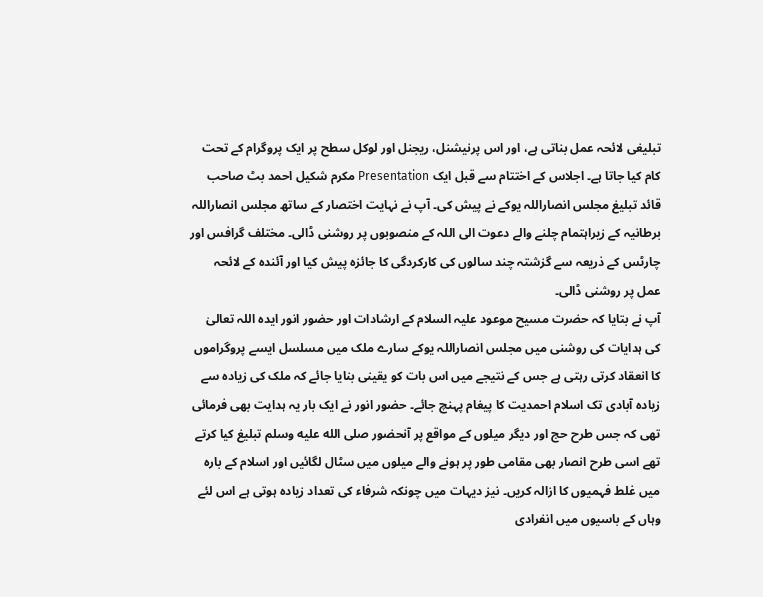تبلیغی لائحہ عمل بناتی ہے، اور اس پرنیشنل، ریجنل اور لوکل سطح پر ایک پروگرام کے تحت کام کیا جاتا ہے۔ اجلاس کے اختتام سے قبل ایک Presentation مکرم شکیل احمد بٹ صاحب قائد تبلیغ مجلس انصاراللہ یوکے نے پیش کی۔ آپ نے نہایت اختصار کے ساتھ مجلس انصاراللہ برطانیہ کے زیراہتمام چلنے والے دعوت الی اللہ کے منصوبوں پر روشنی ڈالی۔ مختلف گرافس اور چارٹس کے ذریعہ سے گزشتہ چند سالوں کی کارکردگی کا جائزہ پیش کیا اور آئندہ کے لائحہ عمل پر روشنی ڈالی۔
آپ نے بتایا کہ حضرت مسیح موعود علیہ السلام کے ارشادات اور حضور انور ایدہ اللہ تعالیٰ کی ہدایات کی روشنی میں مجلس انصاراللہ یوکے سارے ملک میں مسلسل ایسے پروگراموں کا انعقاد کرتی رہتی ہے جس کے نتیجے میں اس بات کو یقینی بنایا جائے کہ ملک کی زیادہ سے زیادہ آبادی تک اسلام احمدیت کا پیغام پہنچ جائے۔ حضور انور نے ایک بار یہ ہدایت بھی فرمائی تھی کہ جس طرح حج اور دیگر میلوں کے مواقع پر آنحضور صلى الله عليه وسلم تبلیغ کیا کرتے تھے اسی طرح انصار بھی مقامی طور پر ہونے والے میلوں میں سٹال لگائیں اور اسلام کے بارہ میں غلط فہمیوں کا ازالہ کریں۔ نیز دیہات میں چونکہ شرفاء کی تعداد زیادہ ہوتی ہے اس لئے وہاں کے باسیوں میں انفرادی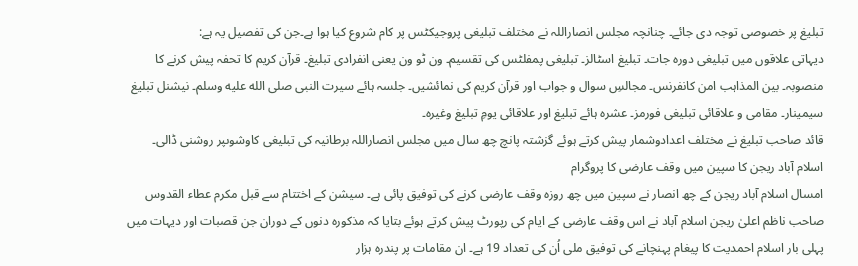تبلیغ پر خصوصی توجہ دی جائے۔ چنانچہ مجلس انصاراللہ نے مختلف تبلیغی پروجیکٹس پر کام شروع کیا ہوا ہے۔جن کی تفصیل یہ ہے:
دیہاتی علاقوں میں تبلیغی دورہ جات۔ تبلیغ اسٹالز۔ تبلیغی پمفلٹس کی تقسیم۔ ون ٹو ون یعنی انفرادی تبلیغ۔ قرآن کریم کا تحفہ پیش کرنے کا منصوبہ۔ بین المذاہب امن کانفرنس۔ مجالسِ سوال و جواب اور قرآن کریم کی نمائشیں۔ جلسہ ہائے سیرت النبی صلى الله عليه وسلم۔ نیشنل تبلیغ سیمینار۔ مقامی و علاقائی تبلیغی فورمز۔ عشرہ ہائے تبلیغ اور علاقائی یومِ تبلیغ وغیرہ۔
قائد صاحب تبلیغ نے مختلف اعدادوشمار پیش کرتے ہوئے گزشتہ پانچ چھ سال میں مجلس انصاراللہ برطانیہ کی تبلیغی کاوشوںپر روشنی ڈالی۔
اسلام آباد ریجن کا سپین میں وقف عارضی کا پروگرام
امسال اسلام آباد ریجن کے چھ انصار نے سپین میں چھ روزہ وقف عارضی کرنے کی توفیق پائی ہے۔ سیشن کے اختتام سے قبل مکرم عطاء القدوس صاحب ناظم اعلیٰ ریجن اسلام آباد نے اس وقف عارضی کے ایام کی رپورٹ پیش کرتے ہوئے بتایا کہ مذکورہ دنوں کے دوران جن قصبات اور دیہات میں پہلی بار اسلام احمدیت کا پیغام پہنچانے کی توفیق ملی اُن کی تعداد 19 ہے۔ ان مقامات پر پندرہ ہزار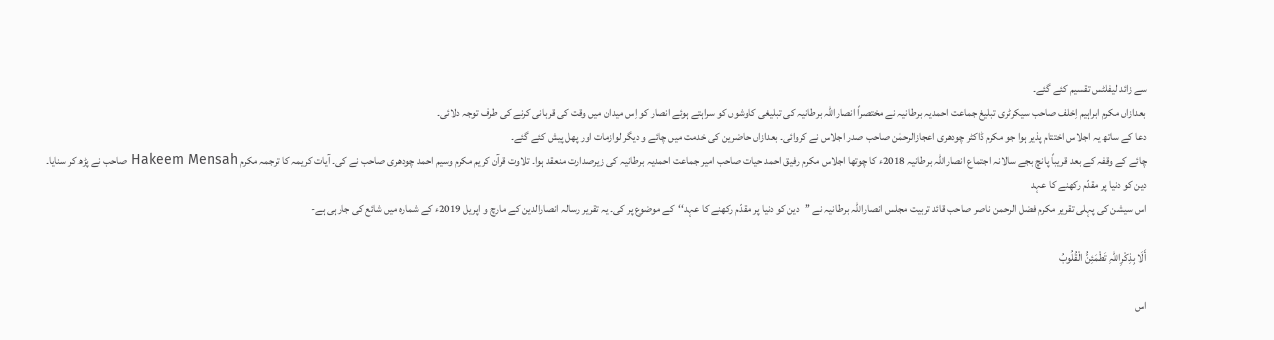سے زائد لیفلٹس تقسیم کئے گئے۔
بعدازاں مکرم ابراہیم اِخلف صاحب سیکرٹری تبلیغ جماعت احمدیہ برطانیہ نے مختصراً انصاراللہ برطانیہ کی تبلیغی کاوشوں کو سراہتے ہوئے انصار کو اِس میدان میں وقت کی قربانی کرنے کی طرف توجہ دلائی۔
دعا کے ساتھ یہ اجلاس اختتام پذیر ہوا جو مکرم ڈاکٹر چودھری اعجازالرحمٰن صاحب صدر اجلاس نے کروائی۔ بعدازاں حاضرین کی خدمت میں چائے و دیگر لوازمات اور پھل پیش کئے گئے۔
چائے کے وقفہ کے بعد قریباً پانچ بجے سالانہ اجتماع انصاراللہ برطانیہ 2018ء کا چوتھا اجلاس مکرم رفیق احمد حیات صاحب امیر جماعت احمدیہ برطانیہ کی زیرصدارت منعقد ہوا۔ تلاوت قرآن کریم مکرم وسیم احمد چودھری صاحب نے کی۔ آیات کریمہ کا ترجمہ مکرم Hakeem Mensah صاحب نے پڑھ کر سنایا۔
دین کو دنیا پر مقدّم رکھنے کا عہد
اس سیشن کی پہلی تقریر مکرم فضل الرحمن ناصر صاحب قائد تربیت مجلس انصاراللہ برطانیہ نے ’’دین کو دنیا پر مقدّم رکھنے کا عہد‘‘کے موضوع پر کی۔ یہ تقریر رسالہ انصارالدین کے مارچ و اپریل 2019ء کے شمارہ میں شائع کی جارہی ہے-

أَلَا بِذِکْرِاللّہِ تَطْمَئِنُّ الْقُلُوبُ

اس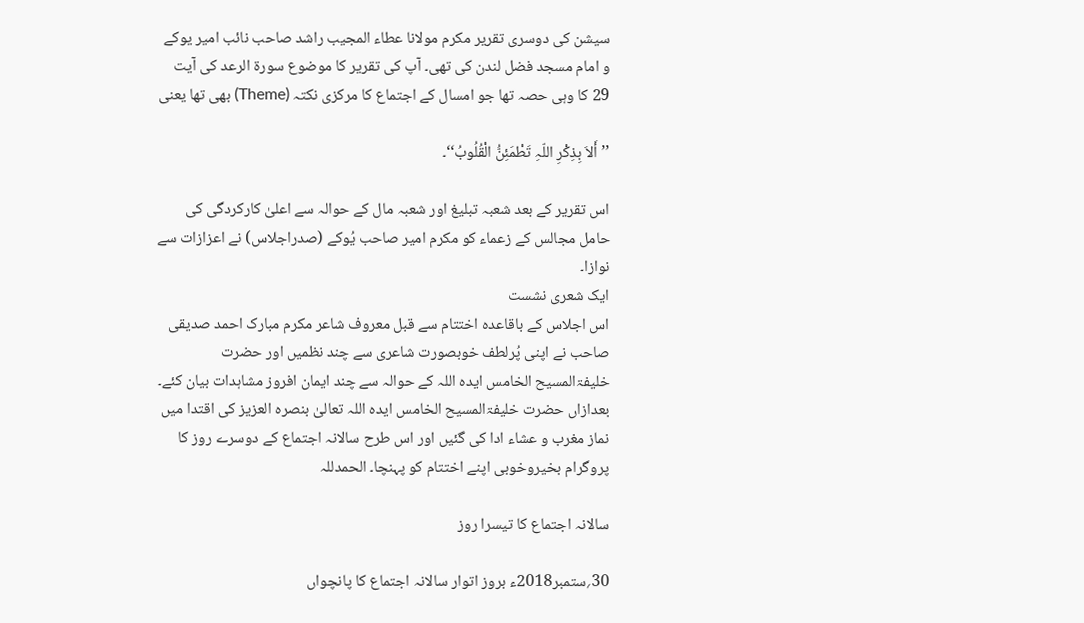سیشن کی دوسری تقریر مکرم مولانا عطاء المجیب راشد صاحب نائب امیر یوکے و امام مسجد فضل لندن کی تھی۔ آپ کی تقریر کا موضوع سورۃ الرعد کی آیت 29 کا وہی حصہ تھا جو امسال کے اجتماع کا مرکزی نکتہ (Theme) بھی تھا یعنی

’’أَلاَ بِذِکْرِ اللّہِ تَطْمَئِنُّ الْقُلُوبُ‘‘۔

اس تقریر کے بعد شعبہ تبلیغ اور شعبہ مال کے حوالہ سے اعلیٰ کارکردگی کی حامل مجالس کے زعماء کو مکرم امیر صاحب یُوکے (صدراجلاس) نے اعزازات سے نوازا۔
ایک شعری نشست
اس اجلاس کے باقاعدہ اختتام سے قبل معروف شاعر مکرم مبارک احمد صدیقی صاحب نے اپنی پُرلطف خوبصورت شاعری سے چند نظمیں اور حضرت خلیفۃالمسیح الخامس ایدہ اللہ کے حوالہ سے چند ایمان افروز مشاہدات بیان کئے۔
بعدازاں حضرت خلیفۃالمسیح الخامس ایدہ اللہ تعالیٰ بنصرہ العزیز کی اقتدا میں نماز مغرب و عشاء ادا کی گئیں اور اس طرح سالانہ اجتماع کے دوسرے روز کا پروگرام بخیروخوبی اپنے اختتام کو پہنچا۔ الحمدللہ

سالانہ اجتماع کا تیسرا روز

30؍ستمبر2018ء بروز اتوار سالانہ اجتماع کا پانچواں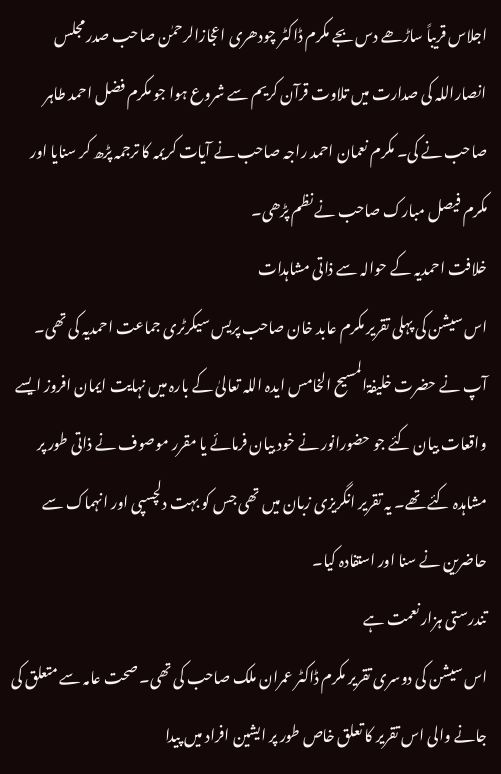اجلاس قریباً ساڑھے دس بجے مکرم ڈاکٹر چودھری اعجازالرحمٰن صاحب صدر مجلس انصاراللہ کی صدارت میں تلاوت قرآن کریم سے شروع ہوا جو مکرم فضل احمد طاہر صاحب نے کی۔ مکرم نعمان احمد راجہ صاحب نے آیات کریمہ کا ترجمہ پڑھ کر سنایا اور مکرم فیصل مبارک صاحب نے نظم پڑھی۔
خلافت احمدیہ کے حوالہ سے ذاتی مشاہدات
اس سیشن کی پہلی تقریر مکرم عابد خان صاحب پریس سیکرٹری جماعت احمدیہ کی تھی۔ آپ نے حضرت خلیفۃالمسیح الخامس ایدہ اللہ تعالیٰ کے بارہ میں نہایت ایمان افروز ایسے واقعات بیان کئے جو حضورانور نے خود بیان فرمائے یا مقرر موصوف نے ذاتی طور پر مشاہدہ کئے تھے۔ یہ تقریر انگریزی زبان میں تھی جس کو بہت دلچسپی اور انہماک سے حاضرین نے سنا اور استفادہ کیا۔
تندرستی ہزار نعمت ہے
اس سیشن کی دوسری تقریر مکرم ڈاکٹر عمران ملک صاحب کی تھی۔ صحت عامہ سے متعلق کی جانے والی اس تقریر کا تعلق خاص طور پر ایشین افراد میں پیدا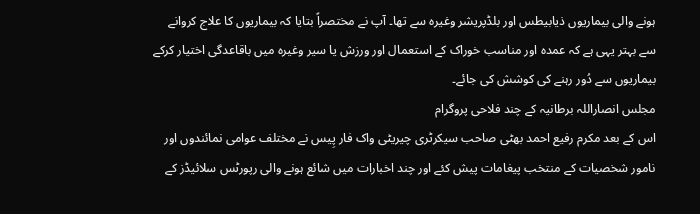ہونے والی بیماریوں ذیابیطس اور بلڈپریشر وغیرہ سے تھا۔ آپ نے مختصراً بتایا کہ بیماریوں کا علاج کروانے سے بہتر یہی ہے کہ عمدہ اور مناسب خوراک کے استعمال اور ورزش یا سیر وغیرہ میں باقاعدگی اختیار کرکے بیماریوں سے دُور رہنے کی کوشش کی جائے۔
مجلس انصاراللہ برطانیہ کے چند فلاحی پروگرام
اس کے بعد مکرم رفیع احمد بھٹی صاحب سیکرٹری چیریٹی واک فار پِیس نے مختلف عوامی نمائندوں اور نامور شخصیات کے منتخب پیغامات پیش کئے اور چند اخبارات میں شائع ہونے والی رپورٹس سلائیڈز کے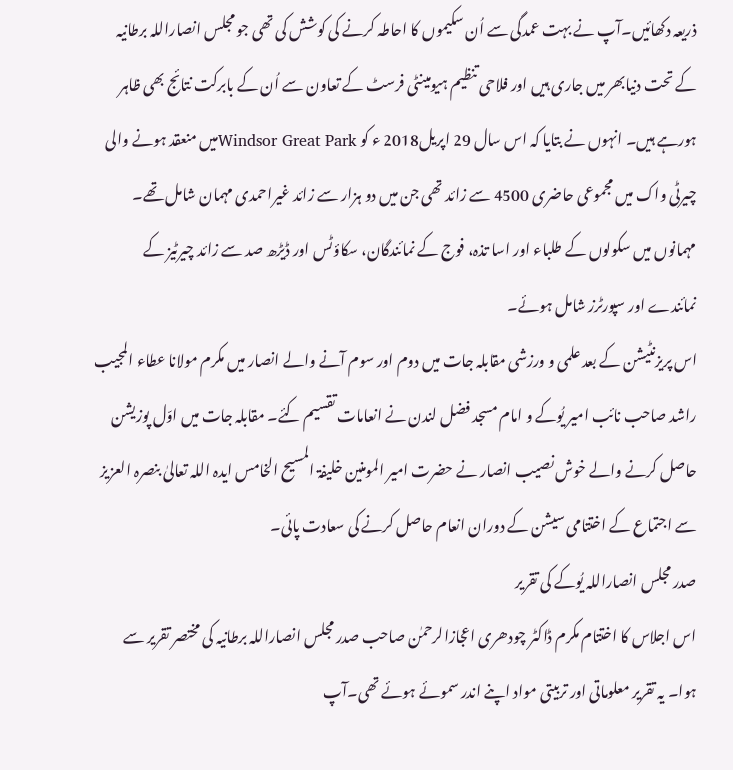ذریعہ دکھائیں۔آپ نے بہت عمدگی سے اُن سکیموں کا احاطہ کرنے کی کوشش کی تھی جو مجلس انصاراللہ برطانیہ کے تحت دنیابھر میں جاری ہیں اور فلاحی تنظیم ہیومینٹی فرسٹ کے تعاون سے اُن کے بابرکت نتائج بھی ظاہر ہورہے ہیں۔ انہوں نے بتایا کہ اس سال 29 اپریل2018 ء کو Windsor Great Parkمیں منعقد ہونے والی چیرٹی واک میں مجموعی حاضری 4500 سے زائد تھی جن میں دو ہزار سے زائد غیراحمدی مہمان شامل تھے۔ مہمانوں میں سکولوں کے طلباء اور اسا تذہ، فوج کے نمائندگان، سکاؤٹس اور ڈیڑھ صد سے زائد چیرٹیز کے نمائندے اور سپورٹرز شامل ہوئے۔
اس پریزنٹیشن کے بعد علمی و ورزشی مقابلہ جات میں دوم اور سوم آنے والے انصار میں مکرم مولانا عطاء المجیب راشد صاحب نائب امیر یُوکے و امام مسجد فضل لندن نے انعامات تقسیم کئے۔ مقابلہ جات میں اوّل پوزیشن حاصل کرنے والے خوش نصیب انصار نے حضرت امیر المومنین خلیفۃ المسیح الخامس ایدہ اللہ تعالیٰ بنصرہ العزیز سے اجتماع کے اختتامی سیشن کے دوران انعام حاصل کرنے کی سعادت پائی۔
صدر مجلس انصاراللہ یُوکے کی تقریر
اس اجلاس کا اختتام مکرم ڈاکٹر چودھری اعجازالرحمٰن صاحب صدر مجلس انصاراللہ برطانیہ کی مختصر تقریر سے ہوا۔ یہ تقریر معلوماتی اور تربیتی مواد اپنے اندر سموئے ہوئے تھی۔آپ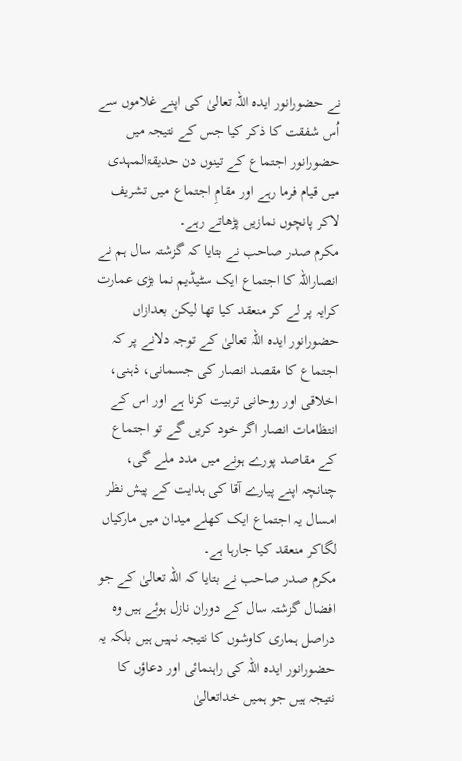نے حضورانور ایدہ اللہ تعالیٰ کی اپنے غلاموں سے اُس شفقت کا ذکر کیا جس کے نتیجہ میں حضورانور اجتماع کے تینوں دن حدیقۃالمہدی میں قیام فرما رہے اور مقامِ اجتماع میں تشریف لاکر پانچوں نمازیں پڑھاتے رہے۔
مکرم صدر صاحب نے بتایا کہ گزشتہ سال ہم نے انصاراللہ کا اجتماع ایک سٹیڈیم نما بڑی عمارت کرایہ پر لے کر منعقد کیا تھا لیکن بعدازاں حضورانور ایدہ اللہ تعالیٰ کے توجہ دلانے پر کہ اجتماع کا مقصد انصار کی جسمانی، ذہنی، اخلاقی اور روحانی تربیت کرنا ہے اور اس کے انتظامات انصار اگر خود کریں گے تو اجتماع کے مقاصد پورے ہونے میں مدد ملے گی، چنانچہ اپنے پیارے آقا کی ہدایت کے پیش نظر امسال یہ اجتماع ایک کھلے میدان میں مارکیاں لگاکر منعقد کیا جارہا ہے۔
مکرم صدر صاحب نے بتایا کہ اللہ تعالیٰ کے جو افضال گزشتہ سال کے دوران نازل ہوئے ہیں وہ دراصل ہماری کاوشوں کا نتیجہ نہیں ہیں بلکہ یہ حضورانور ایدہ اللہ کی راہنمائی اور دعاؤں کا نتیجہ ہیں جو ہمیں خداتعالیٰ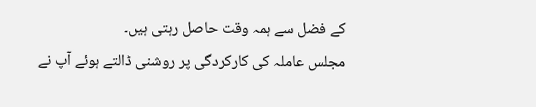کے فضل سے ہمہ وقت حاصل رہتی ہیں۔
مجلس عاملہ کی کارکردگی پر روشنی ڈالتے ہوئے آپ نے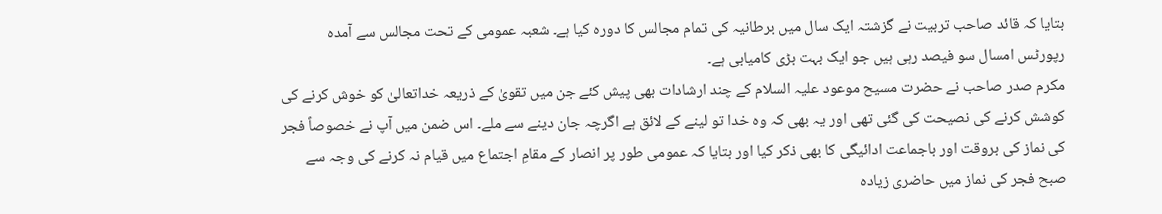بتایا کہ قائد صاحب تربیت نے گزشتہ ایک سال میں برطانیہ کی تمام مجالس کا دورہ کیا ہے۔ شعبہ عمومی کے تحت مجالس سے آمدہ رپورٹس امسال سو فیصد رہی ہیں جو ایک بہت بڑی کامیابی ہے۔
مکرم صدر صاحب نے حضرت مسیح موعود علیہ السلام کے چند ارشادات بھی پیش کئے جن میں تقویٰ کے ذریعہ خداتعالیٰ کو خوش کرنے کی کوشش کرنے کی نصیحت کی گئی تھی اور یہ بھی کہ وہ خدا تو لینے کے لائق ہے اگرچہ جان دینے سے ملے۔ اس ضمن میں آپ نے خصوصاً فجر کی نماز کی بروقت اور باجماعت ادائیگی کا بھی ذکر کیا اور بتایا کہ عمومی طور پر انصار کے مقامِ اجتماع میں قیام نہ کرنے کی وجہ سے صبح فجر کی نماز میں حاضری زیادہ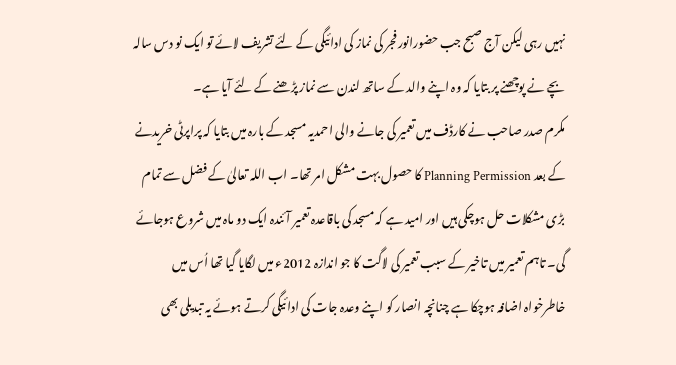نہیں رہی لیکن آج صبح جب حضورانور فجر کی نماز کی ادائیگی کے لئے تشریف لائے تو ایک نو دس سالہ بچے نے پوچھنے پر بتایا کہ وہ اپنے والد کے ساتھ لندن سے نماز پڑھنے کے لئے آیا ہے۔
مکرم صدر صاحب نے کارڈف میں تعمیر کی جانے والی احمدیہ مسجد کے بارہ میں بتایا کہ پراپرٹی خریدنے کے بعد Planning Permission کا حصول بہت مشکل امر تھا۔ اب اللہ تعالیٰ کے فضل سے تمام بڑی مشکلات حل ہوچکی ہیں اور امید ہے کہ مسجد کی باقاعدہ تعمیر آئندہ ایک دو ماہ میں شروع ہوجائے گی۔ تاہم تعمیر میں تاخیر کے سبب تعمیر کی لاگت کا جو اندازہ 2012ء میں لگایا گیا تھا اُس میں خاطرخواہ اضافہ ہوچکا ہے چنانچہ انصار کو اپنے وعدہ جات کی ادائیگی کرتے ہوئے یہ تبدیلی بھی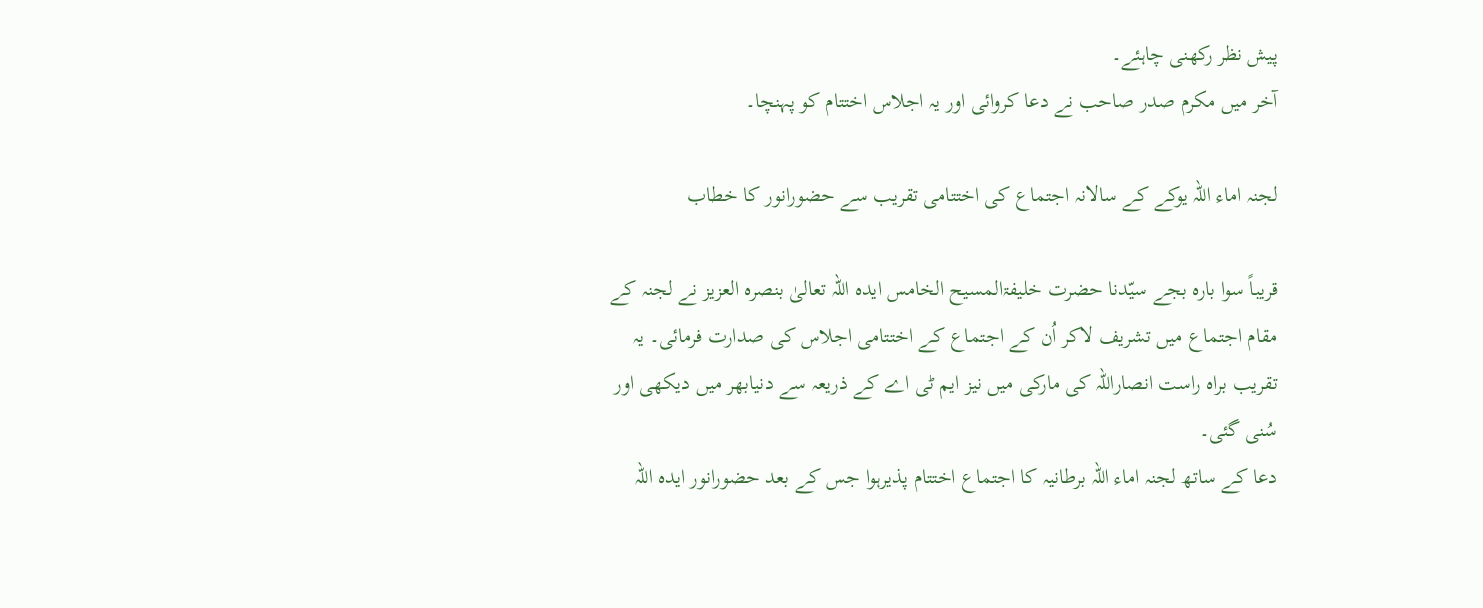پیش نظر رکھنی چاہئے۔
آخر میں مکرم صدر صاحب نے دعا کروائی اور یہ اجلاس اختتام کو پہنچا۔

لجنہ اماء اللہ یوکے کے سالانہ اجتماع کی اختتامی تقریب سے حضورانور کا خطاب

قریباً سوا بارہ بجے سیّدنا حضرت خلیفۃالمسیح الخامس ایدہ اللہ تعالیٰ بنصرہ العزیز نے لجنہ کے مقام اجتماع میں تشریف لاکر اُن کے اجتماع کے اختتامی اجلاس کی صدارت فرمائی۔ یہ تقریب براہ راست انصاراللہ کی مارکی میں نیز ایم ٹی اے کے ذریعہ سے دنیابھر میں دیکھی اور سُنی گئی۔
دعا کے ساتھ لجنہ اماء اللہ برطانیہ کا اجتماع اختتام پذیرہوا جس کے بعد حضورانور ایدہ اللہ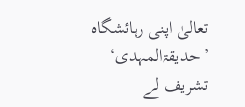تعالیٰ اپنی رہائشگاہ ’حدیقۃالمہدی‘ تشریف لے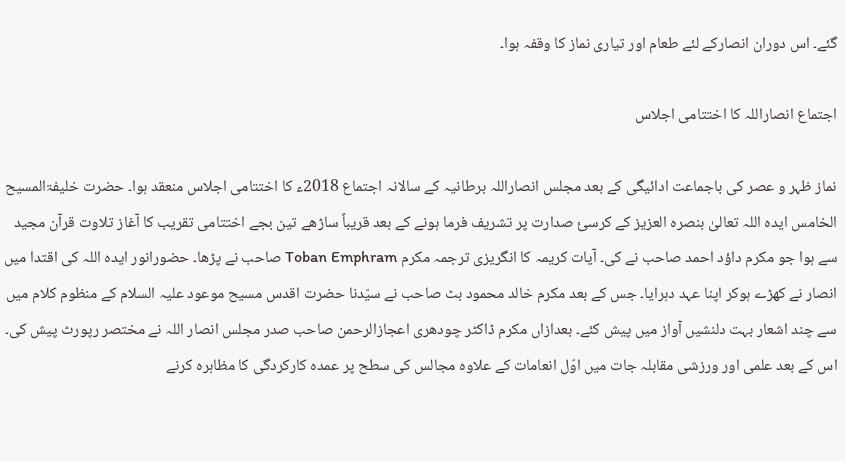گئے۔ اس دوران انصارکے لئے طعام اور تیاری نماز کا وقفہ ہوا۔

اجتماع انصاراللہ کا اختتامی اجلاس

نماز ظہر و عصر کی باجماعت ادائیگی کے بعد مجلس انصاراللہ برطانیہ کے سالانہ اجتماع 2018ء کا اختتامی اجلاس منعقد ہوا۔ حضرت خلیفۃالمسیح الخامس ایدہ اللہ تعالیٰ بنصرہ العزیز کے کرسیٔ صدارت پر تشریف فرما ہونے کے بعد قریباً ساڑھے تین بجے اختتامی تقریب کا آغاز تلاوت قرآن مجید سے ہوا جو مکرم داؤد احمد صاحب نے کی۔ آیات کریمہ کا انگریزی ترجمہ مکرم Toban Emphram صاحب نے پڑھا۔ حضورانور ایدہ اللہ کی اقتدا میں انصار نے کھڑے ہوکر اپنا عہد دہرایا۔ جس کے بعد مکرم خالد محمود بٹ صاحب نے سیّدنا حضرت اقدس مسیح موعود علیہ السلام کے منظوم کلام میں سے چند اشعار بہت دلنشیں آواز میں پیش کئے۔ بعدازاں مکرم ڈاکٹر چودھری اعجازالرحمن صاحب صدر مجلس انصار اللہ نے مختصر رپورٹ پیش کی۔
اس کے بعد علمی اور ورزشی مقابلہ جات میں اوّل انعامات کے علاوہ مجالس کی سطح پر عمدہ کارکردگی کا مظاہرہ کرنے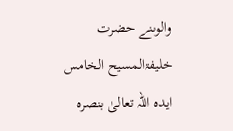والوںنے حضرت خلیفۃالمسیح الخامس ایدہ اللہ تعالیٰ بنصرہ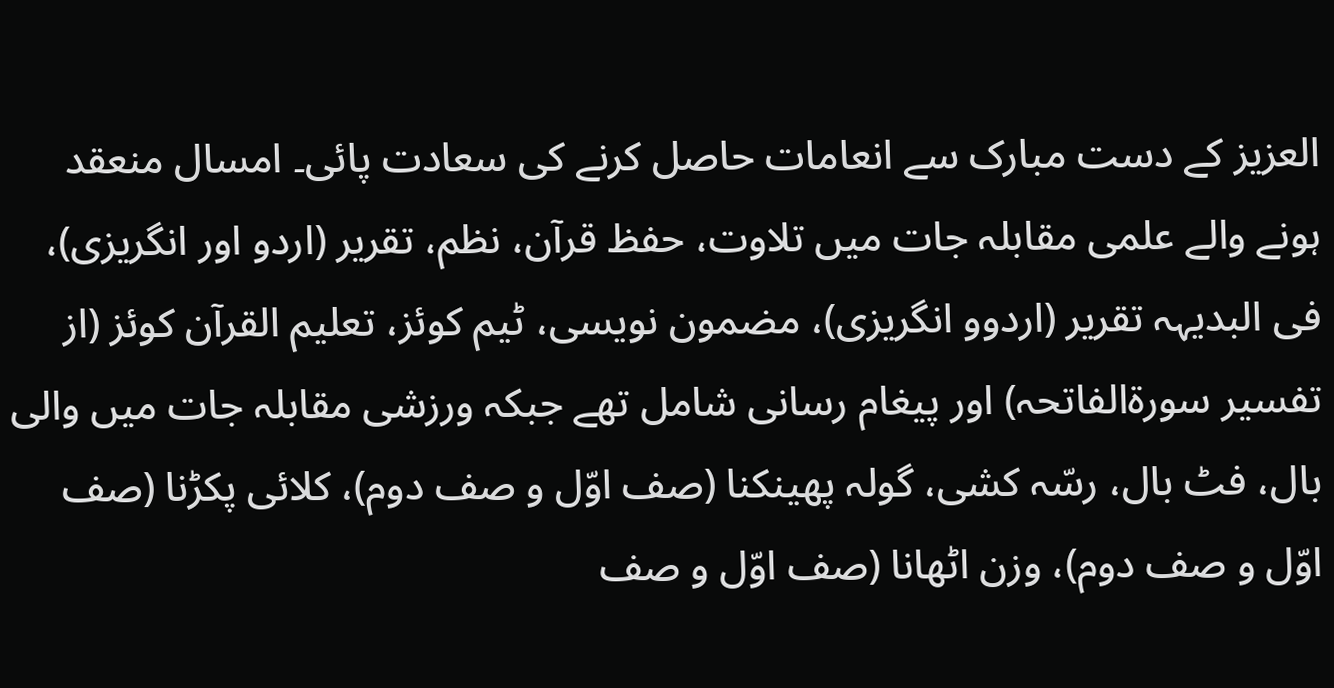العزیز کے دست مبارک سے انعامات حاصل کرنے کی سعادت پائی۔ امسال منعقد ہونے والے علمی مقابلہ جات میں تلاوت، حفظ قرآن، نظم، تقریر (اردو اور انگریزی)، فی البدیہہ تقریر (اردوو انگریزی)، مضمون نویسی، ٹیم کوئز، تعلیم القرآن کوئز (از تفسیر سورۃالفاتحہ) اور پیغام رسانی شامل تھے جبکہ ورزشی مقابلہ جات میں والی بال، فٹ بال، رسّہ کشی، گولہ پھینکنا (صف اوّل و صف دوم)، کلائی پکڑنا (صف اوّل و صف دوم)، وزن اٹھانا (صف اوّل و صف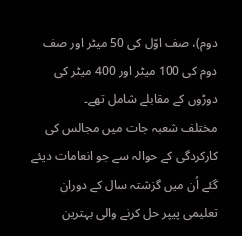دوم)، صف اوّل کی 50 میٹر اور صف دوم کی 100 میٹر اور 400 میٹر کی دوڑوں کے مقابلے شامل تھے۔
مختلف شعبہ جات میں مجالس کی کارکردگی کے حوالہ سے جو انعامات دیئے گئے اُن میں گزشتہ سال کے دوران تعلیمی پیپر حل کرنے والی بہترین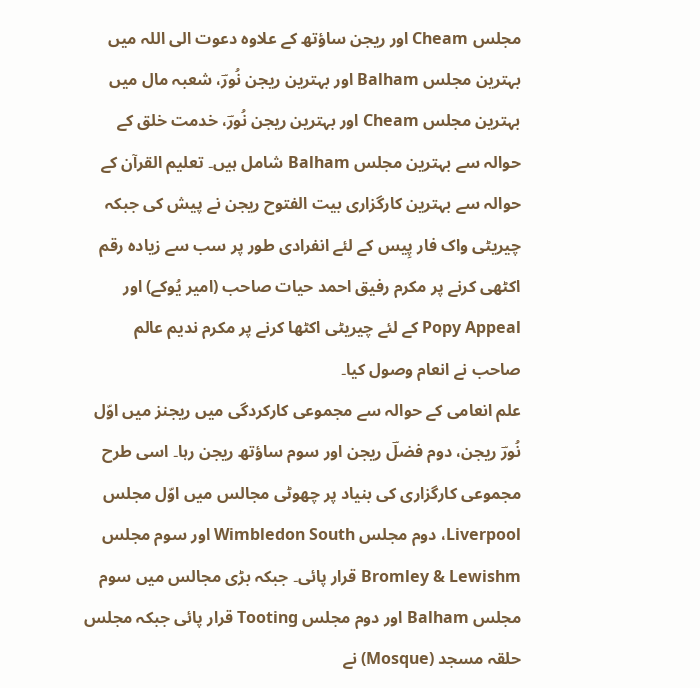مجلس Cheam اور ریجن ساؤتھ کے علاوہ دعوت الی اللہ میں بہترین مجلس Balham اور بہترین ریجن نُورؔ، شعبہ مال میں بہترین مجلس Cheam اور بہترین ریجن نُورؔ، خدمت خلق کے حوالہ سے بہترین مجلس Balham شامل ہیں۔ تعلیم القرآن کے حوالہ سے بہترین کارگزاری بیت الفتوح ریجن نے پیش کی جبکہ چیریٹی واک فار پِیس کے لئے انفرادی طور پر سب سے زیادہ رقم اکٹھی کرنے پر مکرم رفیق احمد حیات صاحب (امیر یُوکے) اور Popy Appeal کے لئے چیریٹی اکٹھا کرنے پر مکرم ندیم عالم صاحب نے انعام وصول کیا۔
علم انعامی کے حوالہ سے مجموعی کارکردگی میں ریجنز میں اوّل نُورؔ ریجن، دوم فضلؔ ریجن اور سوم ساؤتھ ریجن رہا۔ اسی طرح مجموعی کارگزاری کی بنیاد پر چھوٹی مجالس میں اوّل مجلس Liverpool، دوم مجلس Wimbledon South اور سوم مجلس Bromley & Lewishm قرار پائی۔ جبکہ بڑی مجالس میں سوم مجلس Balham اور دوم مجلس Tooting قرار پائی جبکہ مجلس حلقہ مسجد (Mosque) نے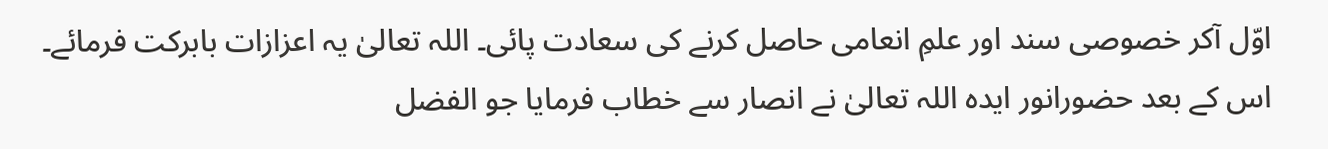اوّل آکر خصوصی سند اور علمِ انعامی حاصل کرنے کی سعادت پائی۔ اللہ تعالیٰ یہ اعزازات بابرکت فرمائے۔
اس کے بعد حضورانور ایدہ اللہ تعالیٰ نے انصار سے خطاب فرمایا جو الفضل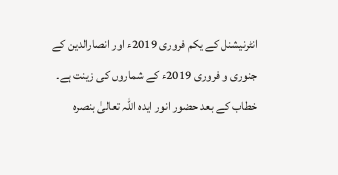انٹرنیشنل کے یکم فروری 2019ء اور انصارالدین کے جنوری و فروری 2019ء کے شماروں کی زینت ہے۔
خطاب کے بعد حضور انور ایدہ اللہ تعالیٰ بنصرہ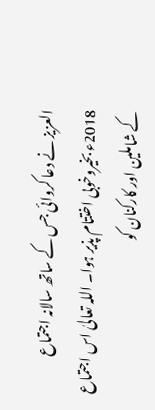العزیز نے دعا کروائی جس کے ساتھ سالانہ اجتماع 2018ء بخیروخوبی اختتام پذیر ہوا۔ اللہ تعالیٰ اس اجتماع کے شاملین اور کارکنان کو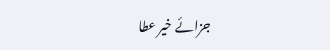جزائے خیر عطا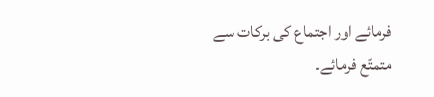فرمائے اور اجتماع کی برکات سے متمتّع فرمائے۔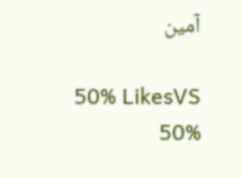آمین

50% LikesVS
50%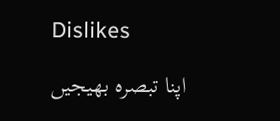Dislikes

اپنا تبصرہ بھیجیں